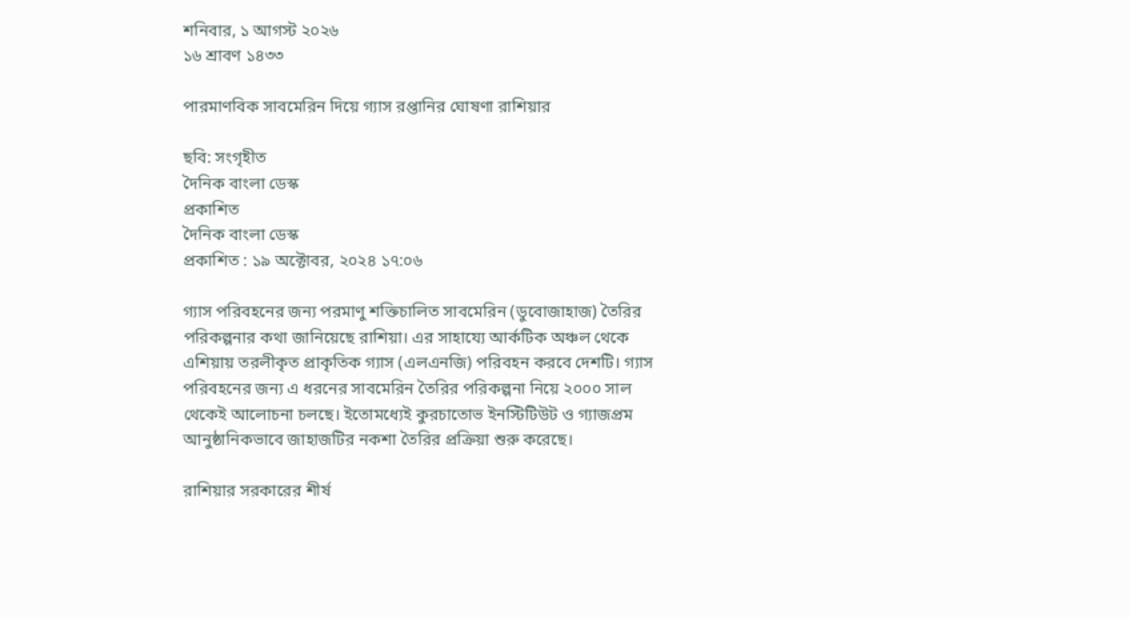শনিবার, ১ আগস্ট ২০২৬
১৬ শ্রাবণ ১৪৩৩

পারমাণবিক সাবমেরিন দিয়ে গ্যাস রপ্তানির ঘোষণা রাশিয়ার

ছবি: সংগৃহীত
দৈনিক বাংলা ডেস্ক
প্রকাশিত
দৈনিক বাংলা ডেস্ক
প্রকাশিত : ১৯ অক্টোবর, ২০২৪ ১৭:০৬

গ্যাস পরিবহনের জন্য পরমাণু শক্তিচালিত সাবমেরিন (ডুবোজাহাজ) তৈরির পরিকল্পনার কথা জানিয়েছে রাশিয়া। এর সাহায্যে আর্কটিক অঞ্চল থেকে এশিয়ায় তরলীকৃত প্রাকৃতিক গ্যাস (এলএনজি) পরিবহন করবে দেশটি। গ্যাস পরিবহনের জন্য এ ধরনের সাবমেরিন তৈরির পরিকল্পনা নিয়ে ২০০০ সাল থেকেই আলোচনা চলছে। ইতোমধ্যেই কুরচাতোভ ইনস্টিটিউট ও গ্যাজপ্রম আনুষ্ঠানিকভাবে জাহাজটির নকশা তৈরির প্রক্রিয়া শুরু করেছে।

রাশিয়ার সরকারের শীর্ষ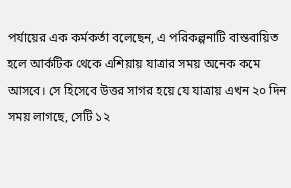পর্যায়ের এক কর্মকর্তা বলেছেন, এ পরিকল্পনাটি বাস্তবায়িত হলে আর্কটিক থেকে এশিয়ায় যাত্রার সময় অনেক কমে আসবে। সে হিসেবে উত্তর সাগর হয়ে যে যাত্রায় এখন ২০ দিন সময় লাগছে, সেটি ১২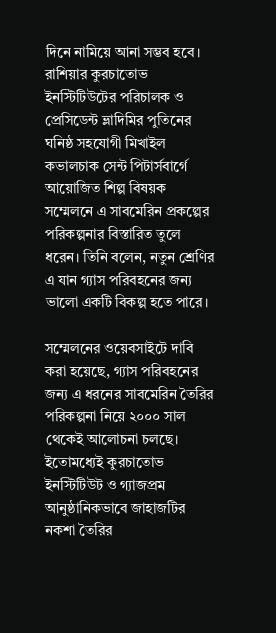দিনে নামিয়ে আনা সম্ভব হবে। রাশিয়ার কুরচাতোভ ইনস্টিটিউটের পরিচালক ও প্রেসিডেন্ট ভ্লাদিমির পুতিনের ঘনিষ্ঠ সহযোগী মিখাইল কভালচাক সেন্ট পিটার্সবার্গে আয়োজিত শিল্প বিষয়ক সম্মেলনে এ সাবমেরিন প্রকল্পের পরিকল্পনার বিস্তারিত তুলে ধরেন। তিনি বলেন, নতুন শ্রেণির এ যান গ্যাস পরিবহনের জন্য ভালো একটি বিকল্প হতে পারে।

সম্মেলনের ওয়েবসাইটে দাবি করা হয়েছে, গ্যাস পরিবহনের জন্য এ ধরনের সাবমেরিন তৈরির পরিকল্পনা নিয়ে ২০০০ সাল থেকেই আলোচনা চলছে। ইতোমধ্যেই কুরচাতোভ ইনস্টিটিউট ও গ্যাজপ্রম আনুষ্ঠানিকভাবে জাহাজটির নকশা তৈরির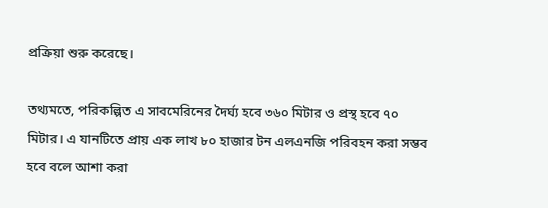প্রক্রিয়া শুরু করেছে।

তথ্যমতে, পরিকল্পিত এ সাবমেরিনের দৈর্ঘ্য হবে ৩৬০ মিটার ও প্রস্থ হবে ৭০ মিটার। এ যানটিতে প্রায় এক লাখ ৮০ হাজার টন এলএনজি পরিবহন করা সম্ভব হবে বলে আশা করা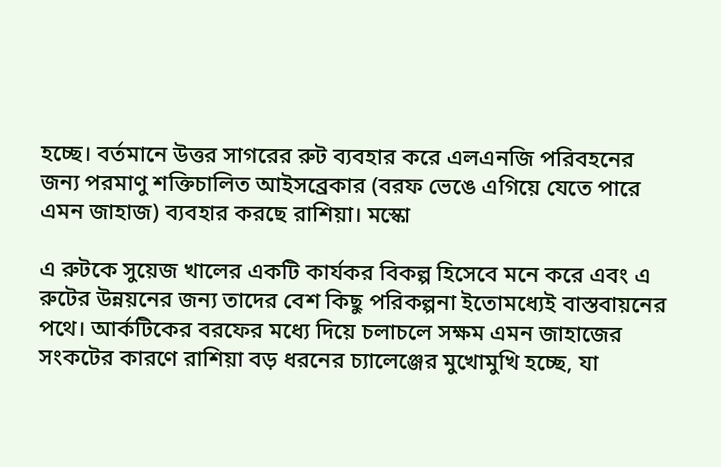হচ্ছে। বর্তমানে উত্তর সাগরের রুট ব্যবহার করে এলএনজি পরিবহনের জন্য পরমাণু শক্তিচালিত আইসব্রেকার (বরফ ভেঙে এগিয়ে যেতে পারে এমন জাহাজ) ব্যবহার করছে রাশিয়া। মস্কো

এ রুটকে সুয়েজ খালের একটি কার্যকর বিকল্প হিসেবে মনে করে এবং এ রুটের উন্নয়নের জন্য তাদের বেশ কিছু পরিকল্পনা ইতোমধ্যেই বাস্তবায়নের পথে। আর্কটিকের বরফের মধ্যে দিয়ে চলাচলে সক্ষম এমন জাহাজের সংকটের কারণে রাশিয়া বড় ধরনের চ্যালেঞ্জের মুখোমুখি হচ্ছে, যা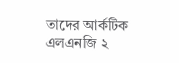তাদের আর্কটিক এলএনজি ২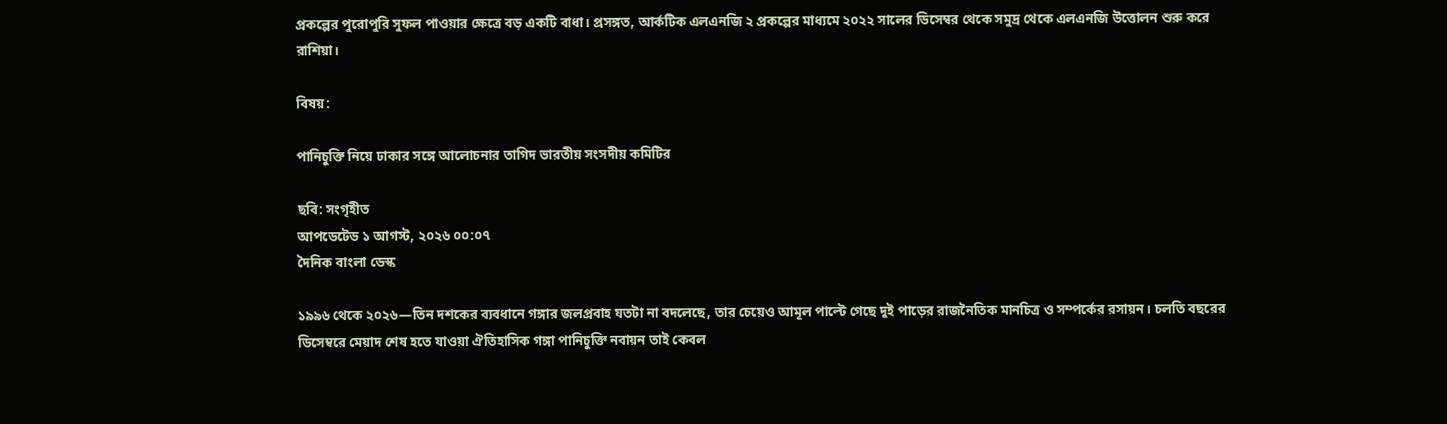প্রকল্পের পুরোপুরি সুফল পাওয়ার ক্ষেত্রে বড় একটি বাধা। প্রসঙ্গত, আর্কটিক এলএনজি ২ প্রকল্পের মাধ্যমে ২০২২ সালের ডিসেম্বর থেকে সমুদ্র থেকে এলএনজি উত্তোলন শুরু করে রাশিয়া।

বিষয়:

পানিচুক্তি নিয়ে ঢাকার সঙ্গে আলোচনার তাগিদ ভারতীয় সংসদীয় কমিটির

ছবি: সংগৃহীত
আপডেটেড ১ আগস্ট, ২০২৬ ০০:০৭
দৈনিক বাংলা ডেস্ক

১৯৯৬ থেকে ২০২৬—তিন দশকের ব্যবধানে গঙ্গার জলপ্রবাহ যতটা না বদলেছে, তার চেয়েও আমূল পাল্টে গেছে দুই পাড়ের রাজনৈতিক মানচিত্র ও সম্পর্কের রসায়ন। চলতি বছরের ডিসেম্বরে মেয়াদ শেষ হতে যাওয়া ঐতিহাসিক গঙ্গা পানিচুক্তি নবায়ন তাই কেবল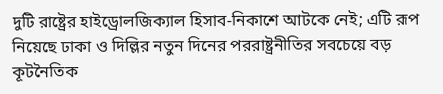দুটি রাষ্ট্রের হাইড্রোলজিক্যাল হিসাব-নিকাশে আটকে নেই; এটি রূপ নিয়েছে ঢাকা ও দিল্লির নতুন দিনের পররাষ্ট্রনীতির সবচেয়ে বড় কূটনৈতিক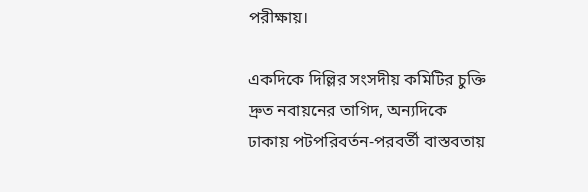পরীক্ষায়।

একদিকে দিল্লির সংসদীয় কমিটির চুক্তি দ্রুত নবায়নের তাগিদ, অন্যদিকে ঢাকায় পটপরিবর্তন-পরবর্তী বাস্তবতায়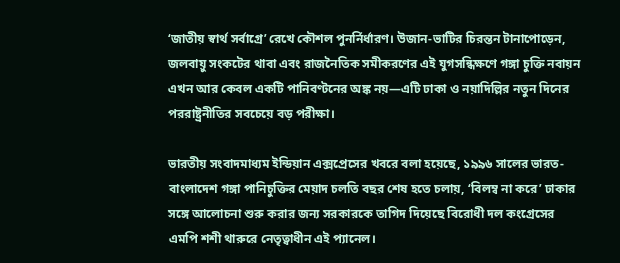‘জাতীয় স্বার্থ সর্বাগ্রে’ রেখে কৌশল পুনর্নির্ধারণ। উজান-ভাটির চিরন্তন টানাপোড়েন, জলবায়ু সংকটের থাবা এবং রাজনৈতিক সমীকরণের এই যুগসন্ধিক্ষণে গঙ্গা চুক্তি নবায়ন এখন আর কেবল একটি পানিবণ্টনের অঙ্ক নয়—এটি ঢাকা ও নয়াদিল্লির নতুন দিনের পররাষ্ট্রনীতির সবচেয়ে বড় পরীক্ষা।

ভারতীয় সংবাদমাধ্যম ইন্ডিয়ান এক্সপ্রেসের খবরে বলা হয়েছে, ১৯৯৬ সালের ভারত-বাংলাদেশ গঙ্গা পানিচুক্তির মেয়াদ চলতি বছর শেষ হতে চলায়, ‘বিলম্ব না করে’ ঢাকার সঙ্গে আলোচনা শুরু করার জন্য সরকারকে তাগিদ দিয়েছে বিরোধী দল কংগ্রেসের এমপি শশী থারুরে নেতৃত্বাধীন এই প্যানেল।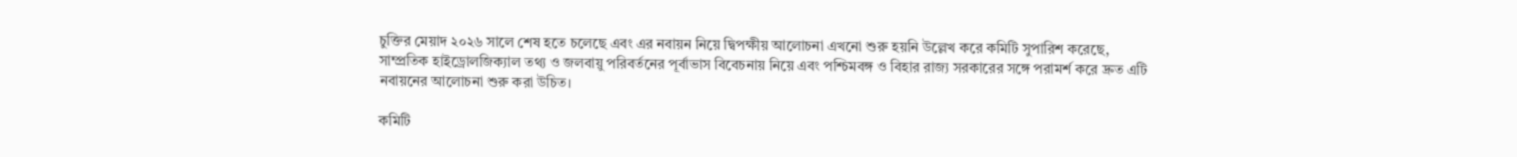চুক্তির মেয়াদ ২০২৬ সালে শেষ হতে চলেছে এবং এর নবায়ন নিয়ে দ্বিপক্ষীয় আলোচনা এখনো শুরু হয়নি উল্লেখ করে কমিটি সুপারিশ করেছে, সাম্প্রতিক হাইড্রোলজিক্যাল তথ্য ও জলবায়ু পরিবর্তনের পূর্বাভাস বিবেচনায় নিয়ে এবং পশ্চিমবঙ্গ ও বিহার রাজ্য সরকারের সঙ্গে পরামর্শ করে দ্রুত এটি নবায়নের আলোচনা শুরু করা উচিত।

কমিটি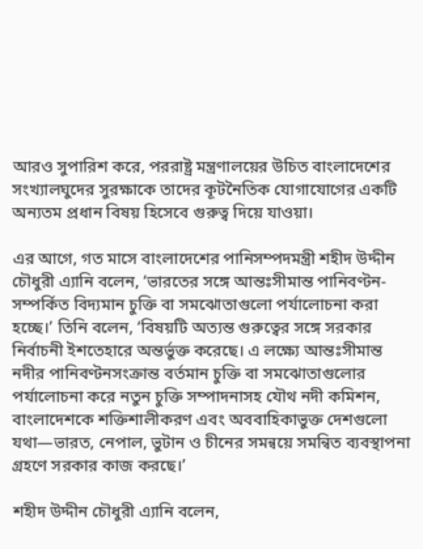আরও সুপারিশ করে, পররাষ্ট্র মন্ত্রণালয়ের উচিত বাংলাদেশের সংখ্যালঘুদের সুরক্ষাকে তাদের কূটনৈতিক যোগাযোগের একটি অন্যতম প্রধান বিষয় হিসেবে গুরুত্ব দিয়ে যাওয়া।

এর আগে, গত মাসে বাংলাদেশের পানিসম্পদমন্ত্রী শহীদ উদ্দীন চৌধুরী এ্যানি বলেন, ‘ভারতের সঙ্গে আন্তঃসীমান্ত পানিবণ্টন-সম্পর্কিত বিদ্যমান চুক্তি বা সমঝোতাগুলো পর্যালোচনা করা হচ্ছে।’ তিনি বলেন, ‘বিষয়টি অত্যন্ত গুরুত্বের সঙ্গে সরকার নির্বাচনী ইশতেহারে অন্তর্ভুক্ত করেছে। এ লক্ষ্যে আন্তঃসীমান্ত নদীর পানিবণ্টনসংক্রান্ত বর্তমান চুক্তি বা সমঝোতাগুলোর পর্যালোচনা করে নতুন চুক্তি সম্পাদনাসহ যৌথ নদী কমিশন, বাংলাদেশকে শক্তিশালীকরণ এবং অববাহিকাভুক্ত দেশগুলো যথা—ভারত, নেপাল, ভুটান ও চীনের সমন্বয়ে সমন্বিত ব্যবস্থাপনা গ্রহণে সরকার কাজ করছে।’

শহীদ উদ্দীন চৌধুরী এ্যানি বলেন,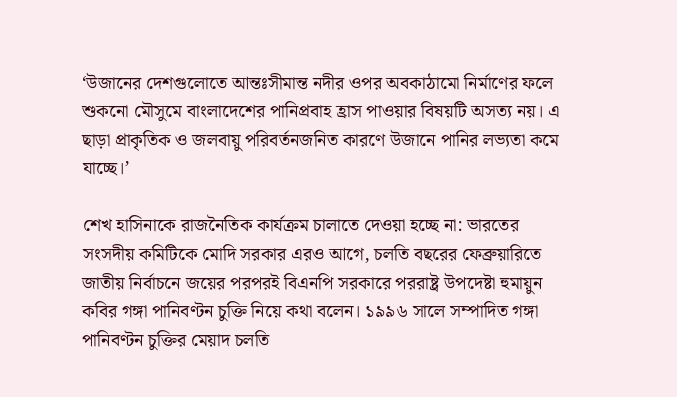‘উজানের দেশগুলোতে আন্তঃসীমান্ত নদীর ওপর অবকাঠামো নির্মাণের ফলে শুকনো মৌসুমে বাংলাদেশের পানিপ্রবাহ হ্রাস পাওয়ার বিষয়টি অসত্য নয়। এ ছাড়া প্রাকৃতিক ও জলবায়ু পরিবর্তনজনিত কারণে উজানে পানির লভ্যতা কমে যাচ্ছে।’

শেখ হাসিনাকে রাজনৈতিক কার্যক্রম চালাতে দেওয়া হচ্ছে না: ভারতের সংসদীয় কমিটিকে মোদি সরকার এরও আগে, চলতি বছরের ফেব্রুয়ারিতে জাতীয় নির্বাচনে জয়ের পরপরই বিএনপি সরকারে পররাষ্ট্র উপদেষ্টা হুমায়ুন কবির গঙ্গা পানিবণ্টন চুক্তি নিয়ে কথা বলেন। ১৯৯৬ সালে সম্পাদিত গঙ্গা পানিবণ্টন চুক্তির মেয়াদ চলতি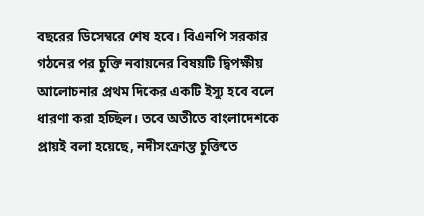বছরের ডিসেম্বরে শেষ হবে। বিএনপি সরকার গঠনের পর চুক্তি নবায়নের বিষয়টি দ্বিপক্ষীয় আলোচনার প্রথম দিকের একটি ইস্যু হবে বলে ধারণা করা হচ্ছিল। তবে অতীতে বাংলাদেশকে প্রায়ই বলা হয়েছে, নদীসংক্রান্ত চুক্তিতে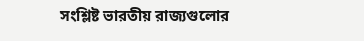সংশ্লিষ্ট ভারতীয় রাজ্যগুলোর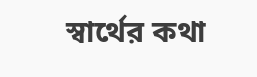স্বার্থের কথা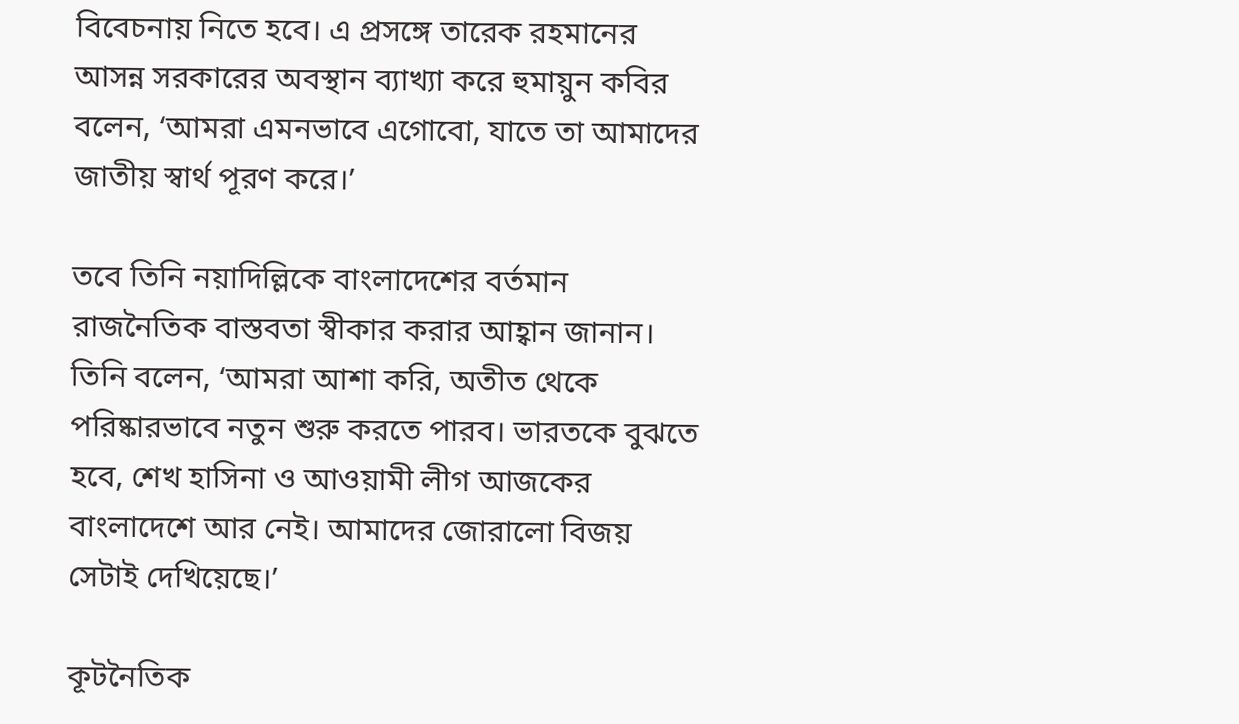বিবেচনায় নিতে হবে। এ প্রসঙ্গে তারেক রহমানের আসন্ন সরকারের অবস্থান ব্যাখ্যা করে হুমায়ুন কবির বলেন, ‘আমরা এমনভাবে এগোবো, যাতে তা আমাদের জাতীয় স্বার্থ পূরণ করে।’

তবে তিনি নয়াদিল্লিকে বাংলাদেশের বর্তমান রাজনৈতিক বাস্তবতা স্বীকার করার আহ্বান জানান। তিনি বলেন, ‘আমরা আশা করি, অতীত থেকে পরিষ্কারভাবে নতুন শুরু করতে পারব। ভারতকে বুঝতে হবে, শেখ হাসিনা ও আওয়ামী লীগ আজকের বাংলাদেশে আর নেই। আমাদের জোরালো বিজয় সেটাই দেখিয়েছে।’

কূটনৈতিক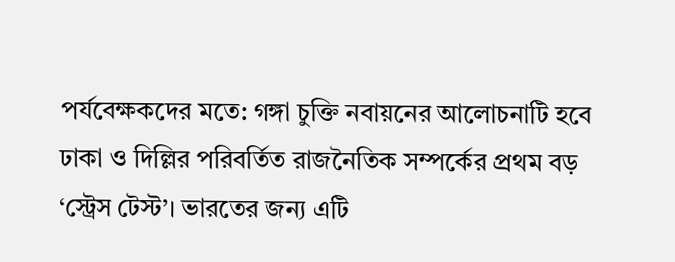পর্যবেক্ষকদের মতে: গঙ্গা চুক্তি নবায়নের আলোচনাটি হবে ঢাকা ও দিল্লির পরিবর্তিত রাজনৈতিক সম্পর্কের প্রথম বড় ‘স্ট্রেস টেস্ট’। ভারতের জন্য এটি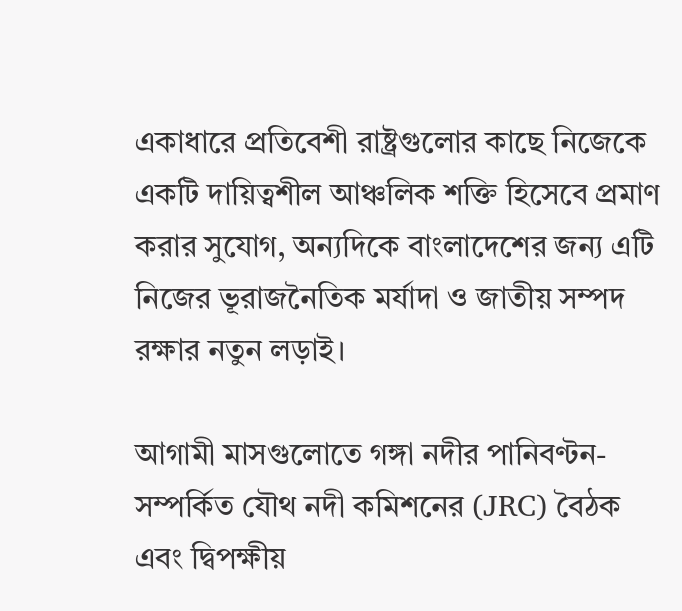একাধারে প্রতিবেশী রাষ্ট্রগুলোর কাছে নিজেকে একটি দায়িত্বশীল আঞ্চলিক শক্তি হিসেবে প্রমাণ করার সুযোগ, অন্যদিকে বাংলাদেশের জন্য এটি নিজের ভূরাজনৈতিক মর্যাদা ও জাতীয় সম্পদ রক্ষার নতুন লড়াই।

আগামী মাসগুলোতে গঙ্গা নদীর পানিবণ্টন-সম্পর্কিত যৌথ নদী কমিশনের (JRC) বৈঠক এবং দ্বিপক্ষীয়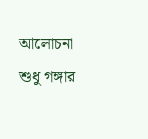আলোচনা শুধু গঙ্গার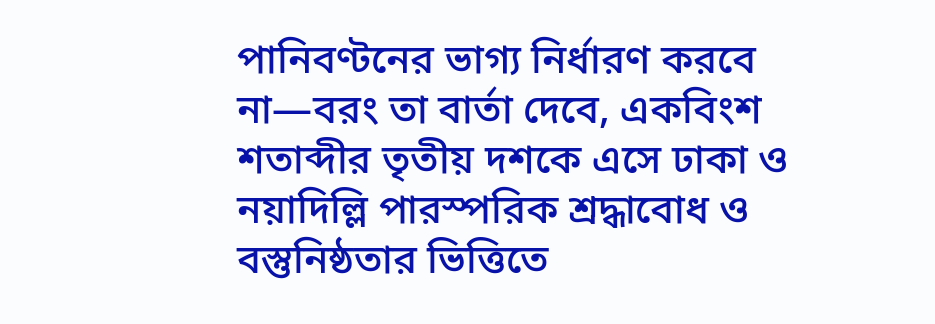পানিবণ্টনের ভাগ্য নির্ধারণ করবে না—বরং তা বার্তা দেবে, একবিংশ শতাব্দীর তৃতীয় দশকে এসে ঢাকা ও নয়াদিল্লি পারস্পরিক শ্রদ্ধাবোধ ও বস্তুনিষ্ঠতার ভিত্তিতে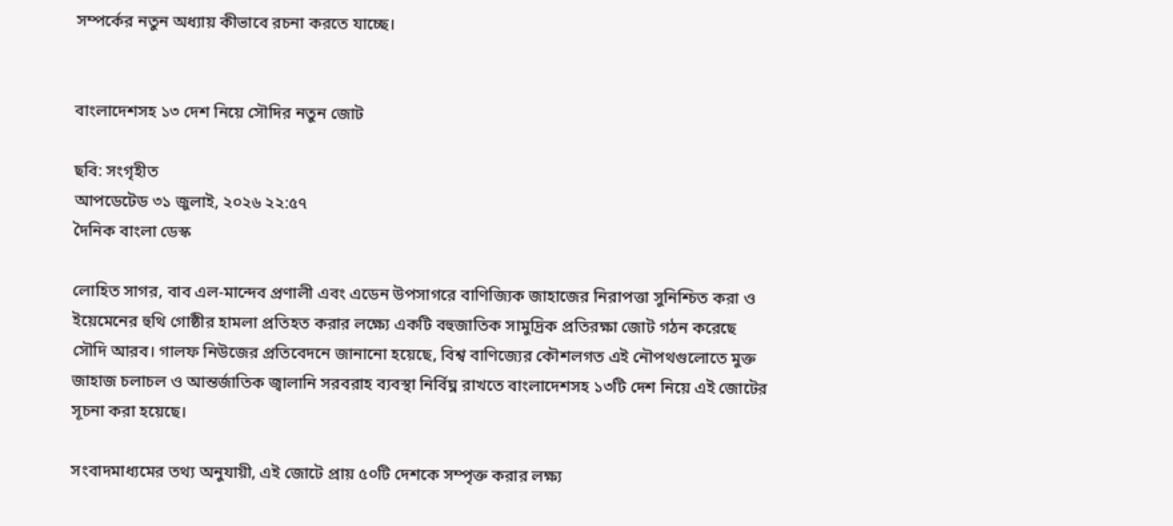সম্পর্কের নতুন অধ্যায় কীভাবে রচনা করতে যাচ্ছে।


বাংলাদেশসহ ১৩ দেশ নিয়ে সৌদির নতুন জোট

ছবি: সংগৃহীত
আপডেটেড ৩১ জুলাই, ২০২৬ ২২:৫৭
দৈনিক বাংলা ডেস্ক

লোহিত সাগর, বাব এল-মান্দেব প্রণালী এবং এডেন উপসাগরে বাণিজ্যিক জাহাজের নিরাপত্তা সুনিশ্চিত করা ও ইয়েমেনের হুথি গোষ্ঠীর হামলা প্রতিহত করার লক্ষ্যে একটি বহুজাতিক সামুদ্রিক প্রতিরক্ষা জোট গঠন করেছে সৌদি আরব। গালফ নিউজের প্রতিবেদনে জানানো হয়েছে, বিশ্ব বাণিজ্যের কৌশলগত এই নৌপথগুলোতে মুক্ত জাহাজ চলাচল ও আন্তর্জাতিক জ্বালানি সরবরাহ ব্যবস্থা নির্বিঘ্ন রাখতে বাংলাদেশসহ ১৩টি দেশ নিয়ে এই জোটের সূচনা করা হয়েছে।

সংবাদমাধ্যমের তথ্য অনুযায়ী, এই জোটে প্রায় ৫০টি দেশকে সম্পৃক্ত করার লক্ষ্য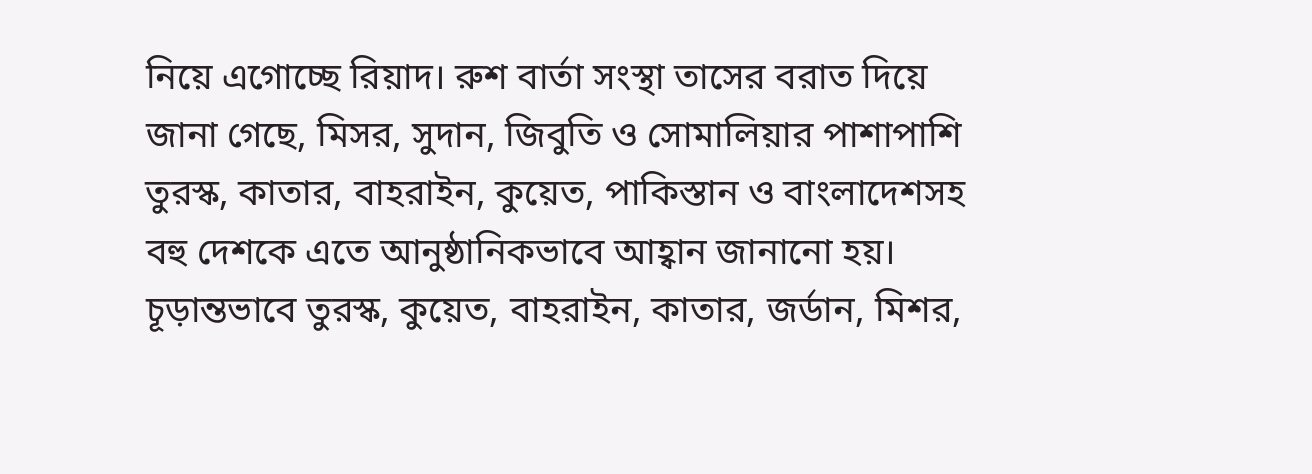নিয়ে এগোচ্ছে রিয়াদ। রুশ বার্তা সংস্থা তাসের বরাত দিয়ে জানা গেছে, মিসর, সুদান, জিবুতি ও সোমালিয়ার পাশাপাশি তুরস্ক, কাতার, বাহরাইন, কুয়েত, পাকিস্তান ও বাংলাদেশসহ বহু দেশকে এতে আনুষ্ঠানিকভাবে আহ্বান জানানো হয়। চূড়ান্তভাবে তুরস্ক, কুয়েত, বাহরাইন, কাতার, জর্ডান, মিশর,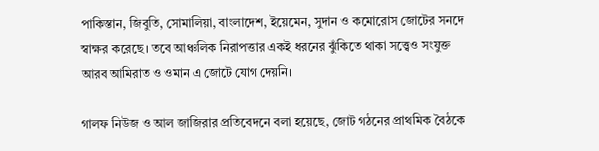পাকিস্তান, জিবুতি, সোমালিয়া, বাংলাদেশ, ইয়েমেন, সুদান ও কমোরোস জোটের সনদে স্বাক্ষর করেছে। তবে আঞ্চলিক নিরাপত্তার একই ধরনের ঝুঁকিতে থাকা সত্ত্বেও সংযুক্ত আরব আমিরাত ও ওমান এ জোটে যোগ দেয়নি।

গালফ নিউজ ও আল জাজিরার প্রতিবেদনে বলা হয়েছে, জোট গঠনের প্রাথমিক বৈঠকে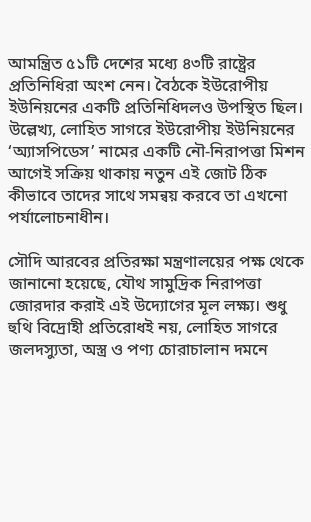আমন্ত্রিত ৫১টি দেশের মধ্যে ৪৩টি রাষ্ট্রের প্রতিনিধিরা অংশ নেন। বৈঠকে ইউরোপীয় ইউনিয়নের একটি প্রতিনিধিদলও উপস্থিত ছিল। উল্লেখ্য, লোহিত সাগরে ইউরোপীয় ইউনিয়নের ‘অ্যাসপিডেস’ নামের একটি নৌ-নিরাপত্তা মিশন আগেই সক্রিয় থাকায় নতুন এই জোট ঠিক কীভাবে তাদের সাথে সমন্বয় করবে তা এখনো পর্যালোচনাধীন।

সৌদি আরবের প্রতিরক্ষা মন্ত্রণালয়ের পক্ষ থেকে জানানো হয়েছে, যৌথ সামুদ্রিক নিরাপত্তা জোরদার করাই এই উদ্যোগের মূল লক্ষ্য। শুধু হুথি বিদ্রোহী প্রতিরোধই নয়, লোহিত সাগরে জলদস্যুতা, অস্ত্র ও পণ্য চোরাচালান দমনে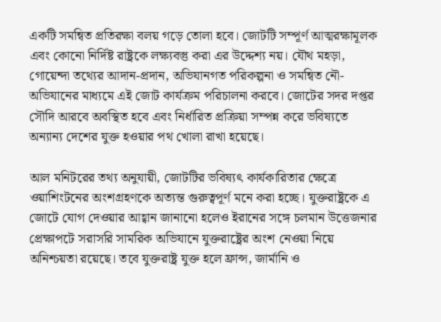একটি সমন্বিত প্রতিরক্ষা বলয় গড়ে তোলা হবে। জোটটি সম্পূর্ণ আত্মরক্ষামূলক এবং কোনো নির্দিষ্ট রাষ্ট্রকে লক্ষ্যবস্তু করা এর উদ্দেশ্য নয়। যৌথ মহড়া, গোয়েন্দা তথ্যের আদান-প্রদান, অভিযানগত পরিকল্পনা ও সমন্বিত নৌ-অভিযানের মাধ্যমে এই জোট কার্যক্রম পরিচালনা করবে। জোটের সদর দপ্তর সৌদি আরবে অবস্থিত হবে এবং নির্ধারিত প্রক্রিয়া সম্পন্ন করে ভবিষ্যতে অন্যান্য দেশের যুক্ত হওয়ার পথ খোলা রাখা হয়েছে।

আল মনিটরের তথ্য অনুযায়ী, জোটটির ভবিষ্যৎ কার্যকারিতার ক্ষেত্রে ওয়াশিংটনের অংশগ্রহণকে অত্যন্ত গুরুত্বপূর্ণ মনে করা হচ্ছে। যুক্তরাষ্ট্রকে এ জোটে যোগ দেওয়ার আহ্বান জানানো হলেও ইরানের সঙ্গে চলমান উত্তেজনার প্রেক্ষাপটে সরাসরি সামরিক অভিযানে যুক্তরাষ্ট্রের অংশ নেওয়া নিয়ে অনিশ্চয়তা রয়েছে। তবে যুক্তরাষ্ট্র যুক্ত হলে ফ্রান্স, জার্মানি ও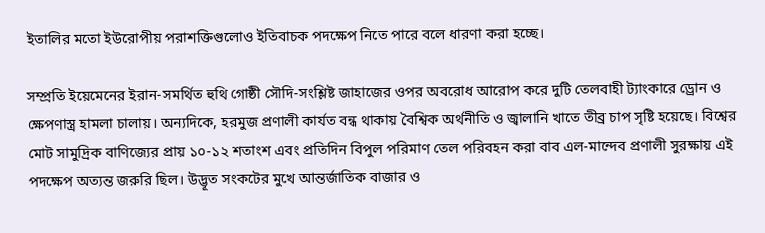ইতালির মতো ইউরোপীয় পরাশক্তিগুলোও ইতিবাচক পদক্ষেপ নিতে পারে বলে ধারণা করা হচ্ছে।

সম্প্রতি ইয়েমেনের ইরান-সমর্থিত হুথি গোষ্ঠী সৌদি-সংশ্লিষ্ট জাহাজের ওপর অবরোধ আরোপ করে দুটি তেলবাহী ট্যাংকারে ড্রোন ও ক্ষেপণাস্ত্র হামলা চালায়। অন্যদিকে, হরমুজ প্রণালী কার্যত বন্ধ থাকায় বৈশ্বিক অর্থনীতি ও জ্বালানি খাতে তীব্র চাপ সৃষ্টি হয়েছে। বিশ্বের মোট সামুদ্রিক বাণিজ্যের প্রায় ১০-১২ শতাংশ এবং প্রতিদিন বিপুল পরিমাণ তেল পরিবহন করা বাব এল-মান্দেব প্রণালী সুরক্ষায় এই পদক্ষেপ অত্যন্ত জরুরি ছিল। উদ্ভূত সংকটের মুখে আন্তর্জাতিক বাজার ও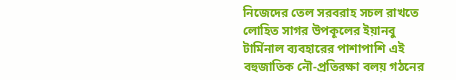নিজেদের তেল সরবরাহ সচল রাখতে লোহিত সাগর উপকূলের ইয়ানবু টার্মিনাল ব্যবহারের পাশাপাশি এই বহুজাতিক নৌ-প্রতিরক্ষা বলয় গঠনের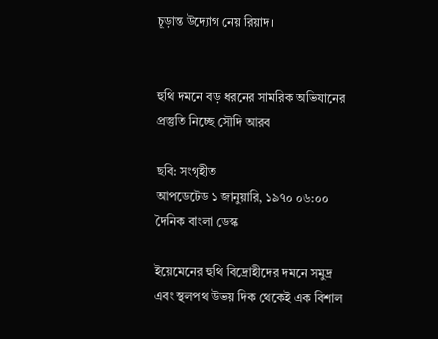চূড়ান্ত উদ্যোগ নেয় রিয়াদ।


হুথি দমনে বড় ধরনের সামরিক অভিযানের প্রস্তুতি নিচ্ছে সৌদি আরব

ছবি: সংগৃহীত
আপডেটেড ১ জানুয়ারি, ১৯৭০ ০৬:০০
দৈনিক বাংলা ডেস্ক

ইয়েমেনের হুথি বিদ্রোহীদের দমনে সমুদ্র এবং স্থলপথ উভয় দিক থেকেই এক বিশাল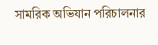সামরিক অভিযান পরিচালনার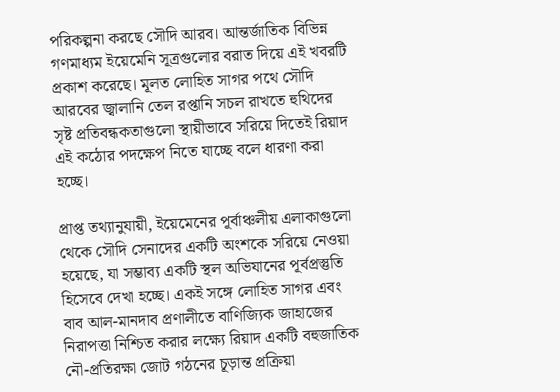পরিকল্পনা করছে সৌদি আরব। আন্তর্জাতিক বিভিন্ন গণমাধ্যম ইয়েমেনি সূত্রগুলোর বরাত দিয়ে এই খবরটি প্রকাশ করেছে। মূলত লোহিত সাগর পথে সৌদি আরবের জ্বালানি তেল রপ্তানি সচল রাখতে হুথিদের সৃষ্ট প্রতিবন্ধকতাগুলো স্থায়ীভাবে সরিয়ে দিতেই রিয়াদ এই কঠোর পদক্ষেপ নিতে যাচ্ছে বলে ধারণা করা হচ্ছে।

প্রাপ্ত তথ্যানুযায়ী, ইয়েমেনের পূর্বাঞ্চলীয় এলাকাগুলো থেকে সৌদি সেনাদের একটি অংশকে সরিয়ে নেওয়া হয়েছে, যা সম্ভাব্য একটি স্থল অভিযানের পূর্বপ্রস্তুতি হিসেবে দেখা হচ্ছে। একই সঙ্গে লোহিত সাগর এবং বাব আল-মানদাব প্রণালীতে বাণিজ্যিক জাহাজের নিরাপত্তা নিশ্চিত করার লক্ষ্যে রিয়াদ একটি বহুজাতিক নৌ-প্রতিরক্ষা জোট গঠনের চূড়ান্ত প্রক্রিয়া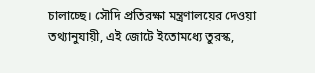চালাচ্ছে। সৌদি প্রতিরক্ষা মন্ত্রণালয়ের দেওয়া তথ্যানুযায়ী, এই জোটে ইতোমধ্যে তুরস্ক,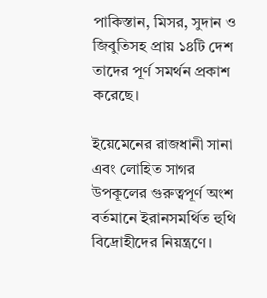পাকিস্তান, মিসর, সুদান ও জিবুতিসহ প্রায় ১৪টি দেশ তাদের পূর্ণ সমর্থন প্রকাশ করেছে।

ইয়েমেনের রাজধানী সানা এবং লোহিত সাগর উপকূলের গুরুত্বপূর্ণ অংশ বর্তমানে ইরানসমর্থিত হুথি বিদ্রোহীদের নিয়ন্ত্রণে।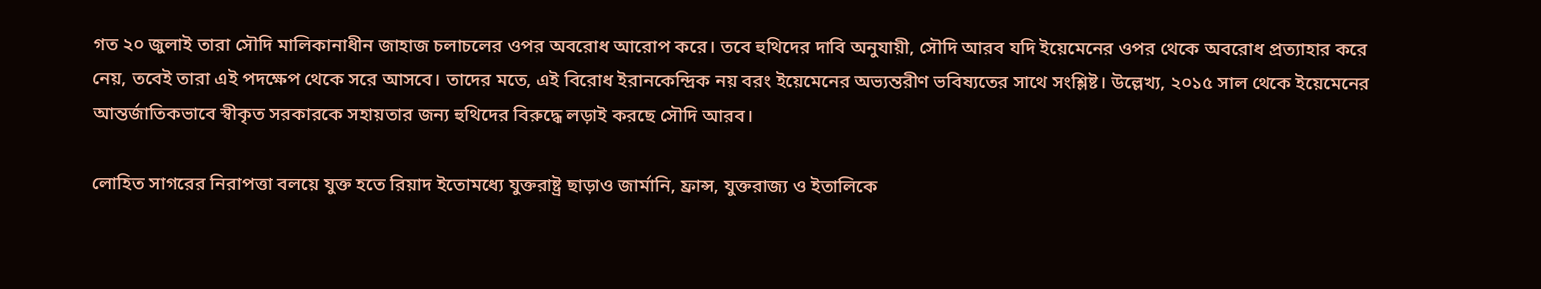গত ২০ জুলাই তারা সৌদি মালিকানাধীন জাহাজ চলাচলের ওপর অবরোধ আরোপ করে। তবে হুথিদের দাবি অনুযায়ী, সৌদি আরব যদি ইয়েমেনের ওপর থেকে অবরোধ প্রত্যাহার করে নেয়, তবেই তারা এই পদক্ষেপ থেকে সরে আসবে। তাদের মতে, এই বিরোধ ইরানকেন্দ্রিক নয় বরং ইয়েমেনের অভ্যন্তরীণ ভবিষ্যতের সাথে সংশ্লিষ্ট। উল্লেখ্য, ২০১৫ সাল থেকে ইয়েমেনের আন্তর্জাতিকভাবে স্বীকৃত সরকারকে সহায়তার জন্য হুথিদের বিরুদ্ধে লড়াই করছে সৌদি আরব।

লোহিত সাগরের নিরাপত্তা বলয়ে যুক্ত হতে রিয়াদ ইতোমধ্যে যুক্তরাষ্ট্র ছাড়াও জার্মানি, ফ্রান্স, যুক্তরাজ্য ও ইতালিকে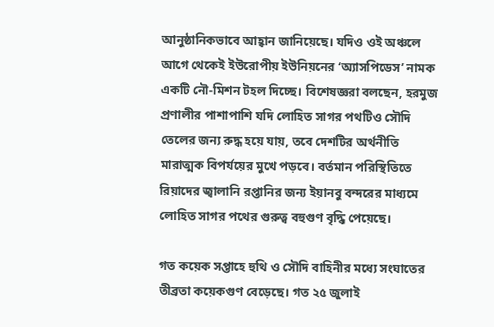আনুষ্ঠানিকভাবে আহ্বান জানিয়েছে। যদিও ওই অঞ্চলে আগে থেকেই ইউরোপীয় ইউনিয়নের ‘অ্যাসপিডেস’ নামক একটি নৌ-মিশন টহল দিচ্ছে। বিশেষজ্ঞরা বলছেন, হরমুজ প্রণালীর পাশাপাশি যদি লোহিত সাগর পথটিও সৌদি তেলের জন্য রুদ্ধ হয়ে যায়, তবে দেশটির অর্থনীতি মারাত্মক বিপর্যয়ের মুখে পড়বে। বর্তমান পরিস্থিতিতে রিয়াদের জ্বালানি রপ্তানির জন্য ইয়ানবু বন্দরের মাধ্যমে লোহিত সাগর পথের গুরুত্ব বহুগুণ বৃদ্ধি পেয়েছে।

গত কয়েক সপ্তাহে হুথি ও সৌদি বাহিনীর মধ্যে সংঘাতের তীব্রতা কয়েকগুণ বেড়েছে। গত ২৫ জুলাই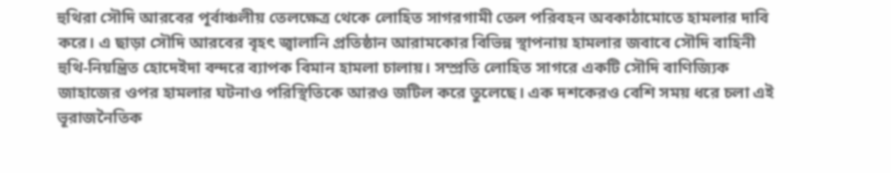হুথিরা সৌদি আরবের পূর্বাঞ্চলীয় তেলক্ষেত্র থেকে লোহিত সাগরগামী তেল পরিবহন অবকাঠামোতে হামলার দাবি করে। এ ছাড়া সৌদি আরবের বৃহৎ জ্বালানি প্রতিষ্ঠান আরামকোর বিভিন্ন স্থাপনায় হামলার জবাবে সৌদি বাহিনী হুথি-নিয়ন্ত্রিত হোদেইদা বন্দরে ব্যাপক বিমান হামলা চালায়। সম্প্রতি লোহিত সাগরে একটি সৌদি বাণিজ্যিক জাহাজের ওপর হামলার ঘটনাও পরিস্থিতিকে আরও জটিল করে তুলেছে। এক দশকেরও বেশি সময় ধরে চলা এই ভূরাজনৈতিক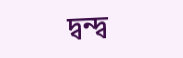দ্বন্দ্ব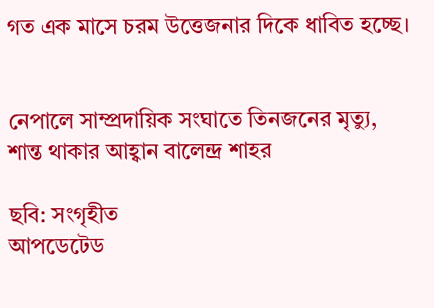গত এক মাসে চরম উত্তেজনার দিকে ধাবিত হচ্ছে।


নেপালে সাম্প্রদায়িক সংঘাতে তিনজনের মৃত্যু, শান্ত থাকার আহ্বান বালেন্দ্র শাহর

ছবি: সংগৃহীত
আপডেটেড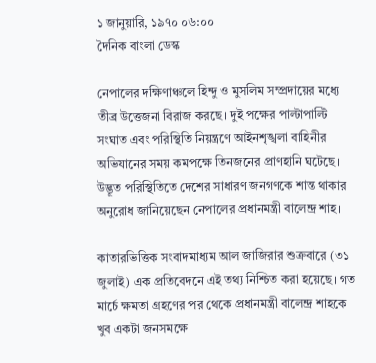১ জানুয়ারি, ১৯৭০ ০৬:০০
দৈনিক বাংলা ডেস্ক

নেপালের দক্ষিণাঞ্চলে হিন্দু ও মুসলিম সম্প্রদায়ের মধ্যে তীব্র উত্তেজনা বিরাজ করছে। দুই পক্ষের পাল্টাপাল্টি সংঘাত এবং পরিস্থিতি নিয়ন্ত্রণে আইনশৃঙ্খলা বাহিনীর অভিযানের সময় কমপক্ষে তিনজনের প্রাণহানি ঘটেছে। উদ্ভূত পরিস্থিতিতে দেশের সাধারণ জনগণকে শান্ত থাকার অনুরোধ জানিয়েছেন নেপালের প্রধানমন্ত্রী বালেন্দ্র শাহ।

কাতারভিত্তিক সংবাদমাধ্যম আল জাজিরার শুক্রবারে (৩১ জুলাই) এক প্রতিবেদনে এই তথ্য নিশ্চিত করা হয়েছে। গত মার্চে ক্ষমতা গ্রহণের পর থেকে প্রধানমন্ত্রী বালেন্দ্র শাহকে খুব একটা জনসমক্ষে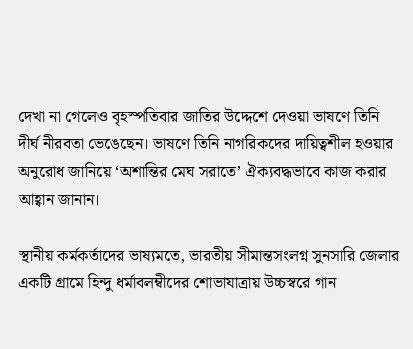দেখা না গেলেও বৃহস্পতিবার জাতির উদ্দেশে দেওয়া ভাষণে তিনি দীর্ঘ নীরবতা ভেঙেছেন। ভাষণে তিনি নাগরিকদের দায়িত্বশীল হওয়ার অনুরোধ জানিয়ে ‘অশান্তির মেঘ সরাতে’ ঐক্যবদ্ধভাবে কাজ করার আহ্বান জানান।

স্থানীয় কর্মকর্তাদের ভাষ্যমতে, ভারতীয় সীমান্তসংলগ্ন সুনসারি জেলার একটি গ্রামে হিন্দু ধর্মাবলম্বীদের শোভাযাত্রায় উচ্চস্বরে গান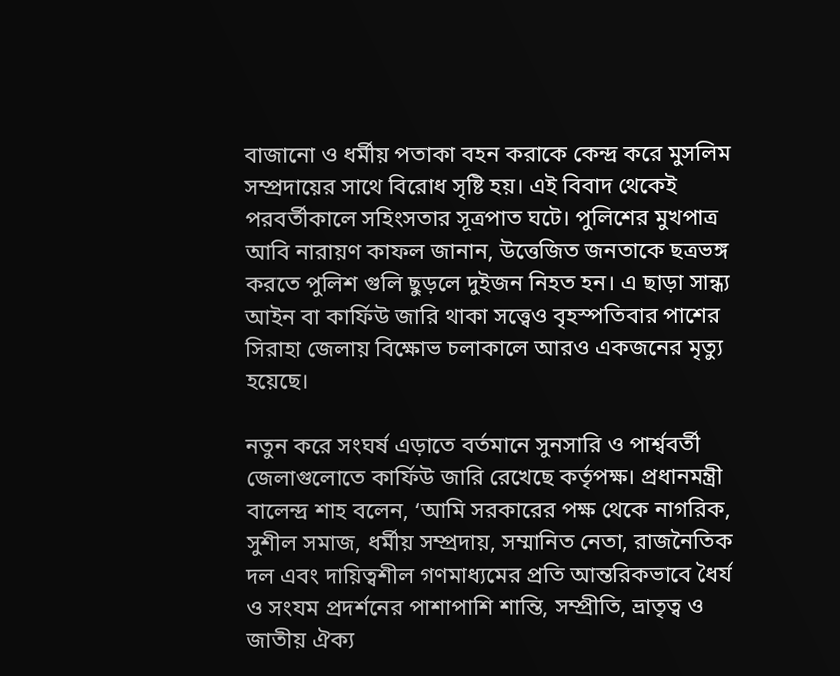বাজানো ও ধর্মীয় পতাকা বহন করাকে কেন্দ্র করে মুসলিম সম্প্রদায়ের সাথে বিরোধ সৃষ্টি হয়। এই বিবাদ থেকেই পরবর্তীকালে সহিংসতার সূত্রপাত ঘটে। পুলিশের মুখপাত্র আবি নারায়ণ কাফল জানান, উত্তেজিত জনতাকে ছত্রভঙ্গ করতে পুলিশ গুলি ছুড়লে দুইজন নিহত হন। এ ছাড়া সান্ধ্য আইন বা কার্ফিউ জারি থাকা সত্ত্বেও বৃহস্পতিবার পাশের সিরাহা জেলায় বিক্ষোভ চলাকালে আরও একজনের মৃত্যু হয়েছে।

নতুন করে সংঘর্ষ এড়াতে বর্তমানে সুনসারি ও পার্শ্ববর্তী জেলাগুলোতে কার্ফিউ জারি রেখেছে কর্তৃপক্ষ। প্রধানমন্ত্রী বালেন্দ্র শাহ বলেন, ‘আমি সরকারের পক্ষ থেকে নাগরিক, সুশীল সমাজ, ধর্মীয় সম্প্রদায়, সম্মানিত নেতা, রাজনৈতিক দল এবং দায়িত্বশীল গণমাধ্যমের প্রতি আন্তরিকভাবে ধৈর্য ও সংযম প্রদর্শনের পাশাপাশি শান্তি, সম্প্রীতি, ভ্রাতৃত্ব ও জাতীয় ঐক্য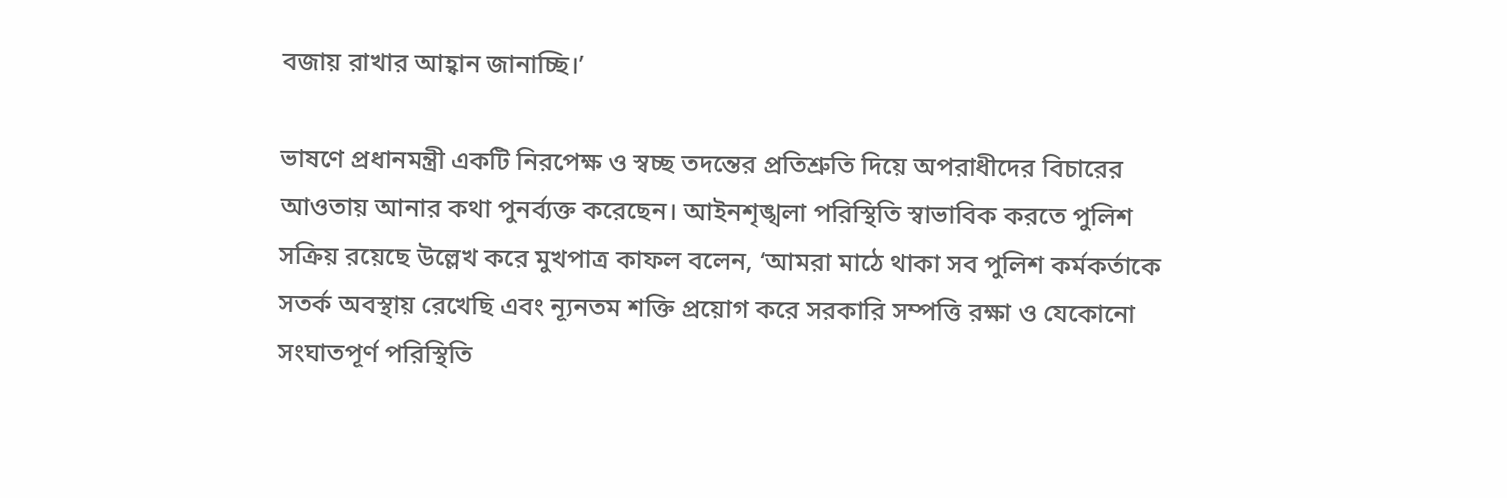বজায় রাখার আহ্বান জানাচ্ছি।’

ভাষণে প্রধানমন্ত্রী একটি নিরপেক্ষ ও স্বচ্ছ তদন্তের প্রতিশ্রুতি দিয়ে অপরাধীদের বিচারের আওতায় আনার কথা পুনর্ব্যক্ত করেছেন। আইনশৃঙ্খলা পরিস্থিতি স্বাভাবিক করতে পুলিশ সক্রিয় রয়েছে উল্লেখ করে মুখপাত্র কাফল বলেন, ‘আমরা মাঠে থাকা সব পুলিশ কর্মকর্তাকে সতর্ক অবস্থায় রেখেছি এবং ন্যূনতম শক্তি প্রয়োগ করে সরকারি সম্পত্তি রক্ষা ও যেকোনো সংঘাতপূর্ণ পরিস্থিতি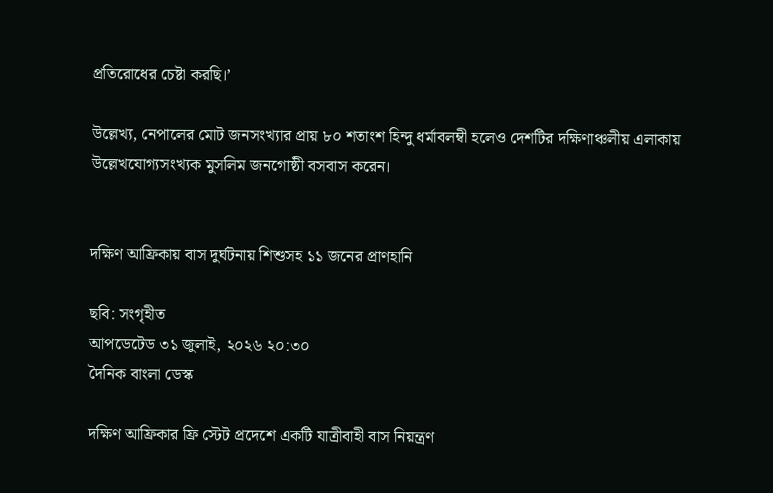প্রতিরোধের চেষ্টা করছি।’

উল্লেখ্য, নেপালের মোট জনসংখ্যার প্রায় ৮০ শতাংশ হিন্দু ধর্মাবলম্বী হলেও দেশটির দক্ষিণাঞ্চলীয় এলাকায় উল্লেখযোগ্যসংখ্যক মুসলিম জনগোষ্ঠী বসবাস করেন।


দক্ষিণ আফ্রিকায় বাস দুর্ঘটনায় শিশুসহ ১১ জনের প্রাণহানি

ছবি: সংগৃহীত
আপডেটেড ৩১ জুলাই, ২০২৬ ২০:৩০
দৈনিক বাংলা ডেস্ক

দক্ষিণ আফ্রিকার ফ্রি স্টেট প্রদেশে একটি যাত্রীবাহী বাস নিয়ন্ত্রণ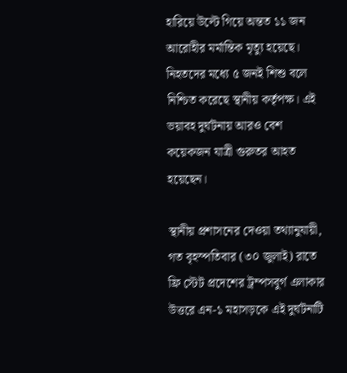হারিয়ে উল্টে গিয়ে অন্তত ১১ জন আরোহীর মর্মান্তিক মৃত্যু হয়েছে। নিহতদের মধ্যে ৫ জনই শিশু বলে নিশ্চিত করেছে স্থানীয় কর্তৃপক্ষ। এই ভয়াবহ দুর্ঘটনায় আরও বেশ কয়েকজন যাত্রী গুরুতর আহত হয়েছেন।

স্থানীয় প্রশাসনের দেওয়া তথ্যানুযায়ী, গত বৃহস্পতিবার (৩০ জুলাই) রাতে ফ্রি স্টেট প্রদেশের ট্রম্পসবুর্গ এলাকার উত্তরে এন-১ মহাসড়কে এই দুর্ঘটনাটি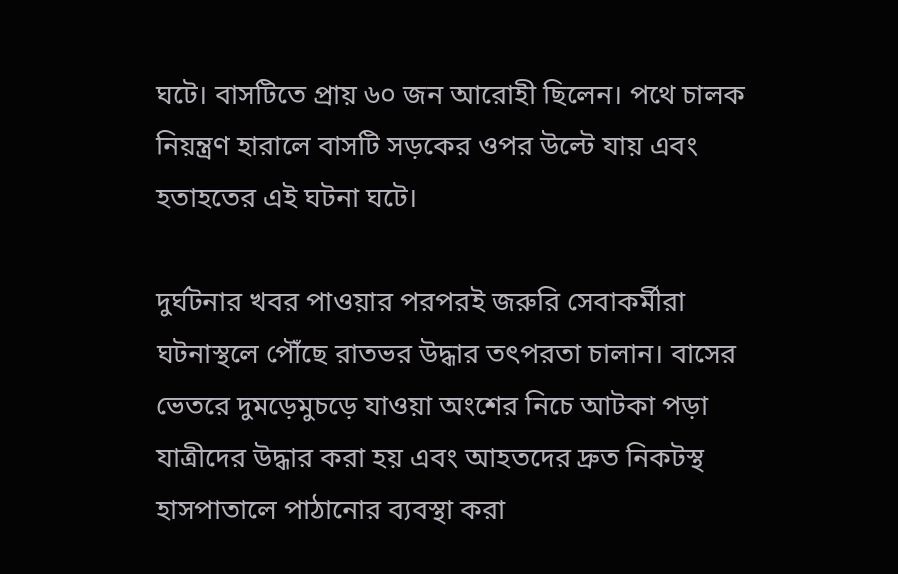ঘটে। বাসটিতে প্রায় ৬০ জন আরোহী ছিলেন। পথে চালক নিয়ন্ত্রণ হারালে বাসটি সড়কের ওপর উল্টে যায় এবং হতাহতের এই ঘটনা ঘটে।

দুর্ঘটনার খবর পাওয়ার পরপরই জরুরি সেবাকর্মীরা ঘটনাস্থলে পৌঁছে রাতভর উদ্ধার তৎপরতা চালান। বাসের ভেতরে দুমড়েমুচড়ে যাওয়া অংশের নিচে আটকা পড়া যাত্রীদের উদ্ধার করা হয় এবং আহতদের দ্রুত নিকটস্থ হাসপাতালে পাঠানোর ব্যবস্থা করা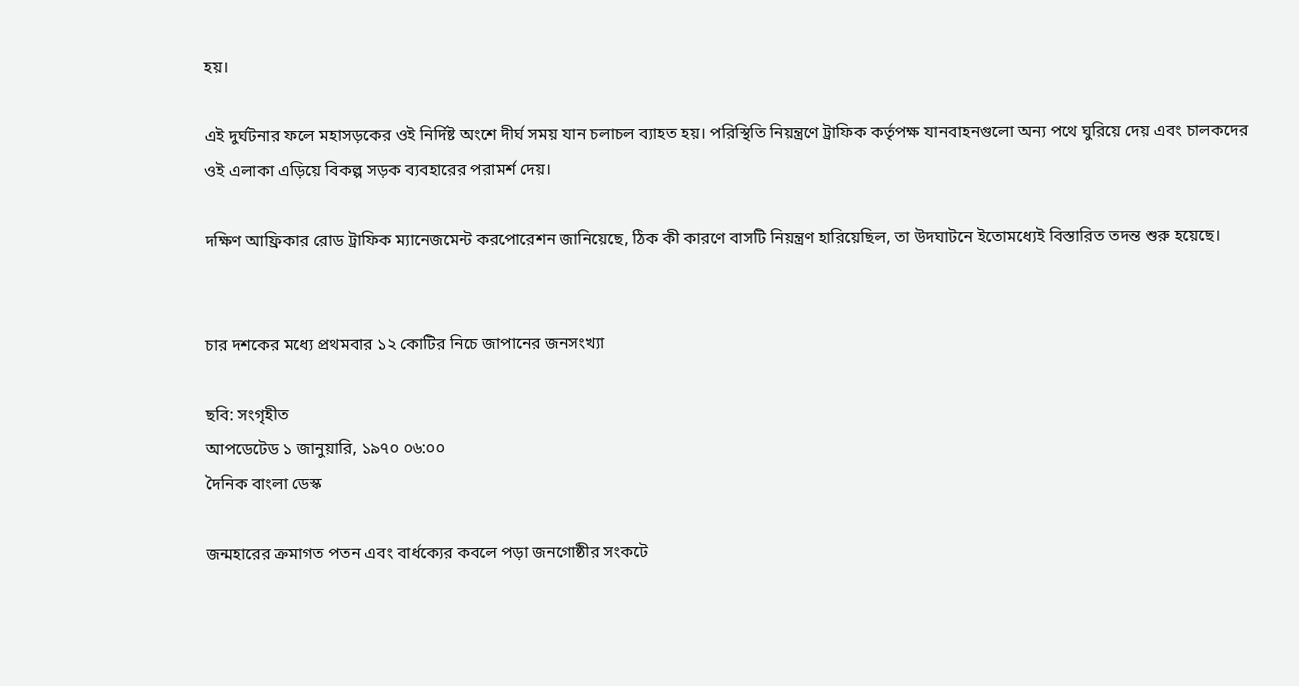হয়।

এই দুর্ঘটনার ফলে মহাসড়কের ওই নির্দিষ্ট অংশে দীর্ঘ সময় যান চলাচল ব্যাহত হয়। পরিস্থিতি নিয়ন্ত্রণে ট্রাফিক কর্তৃপক্ষ যানবাহনগুলো অন্য পথে ঘুরিয়ে দেয় এবং চালকদের ওই এলাকা এড়িয়ে বিকল্প সড়ক ব্যবহারের পরামর্শ দেয়।

দক্ষিণ আফ্রিকার রোড ট্রাফিক ম্যানেজমেন্ট করপোরেশন জানিয়েছে, ঠিক কী কারণে বাসটি নিয়ন্ত্রণ হারিয়েছিল, তা উদঘাটনে ইতোমধ্যেই বিস্তারিত তদন্ত শুরু হয়েছে।


চার দশকের মধ্যে প্রথমবার ১২ কোটির নিচে জাপানের জনসংখ্যা

ছবি: সংগৃহীত
আপডেটেড ১ জানুয়ারি, ১৯৭০ ০৬:০০
দৈনিক বাংলা ডেস্ক

জন্মহারের ক্রমাগত পতন এবং বার্ধক্যের কবলে পড়া জনগোষ্ঠীর সংকটে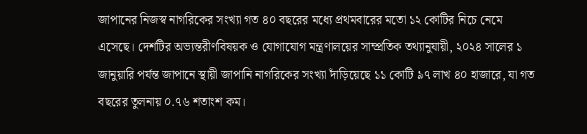জাপানের নিজস্ব নাগরিকের সংখ্যা গত ৪০ বছরের মধ্যে প্রথমবারের মতো ১২ কোটির নিচে নেমে এসেছে। দেশটির অভ্যন্তরীণবিষয়ক ও যোগাযোগ মন্ত্রণালয়ের সাম্প্রতিক তথ্যানুযায়ী, ২০২৪ সালের ১ জানুয়ারি পর্যন্ত জাপানে স্থায়ী জাপানি নাগরিকের সংখ্যা দাঁড়িয়েছে ১১ কোটি ৯৭ লাখ ৪০ হাজারে, যা গত বছরের তুলনায় ০.৭৬ শতাংশ কম।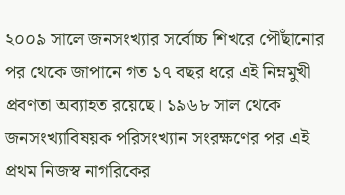২০০৯ সালে জনসংখ্যার সর্বোচ্চ শিখরে পৌঁছানোর পর থেকে জাপানে গত ১৭ বছর ধরে এই নিম্নমুখী প্রবণতা অব্যাহত রয়েছে। ১৯৬৮ সাল থেকে জনসংখ্যাবিষয়ক পরিসংখ্যান সংরক্ষণের পর এই প্রথম নিজস্ব নাগরিকের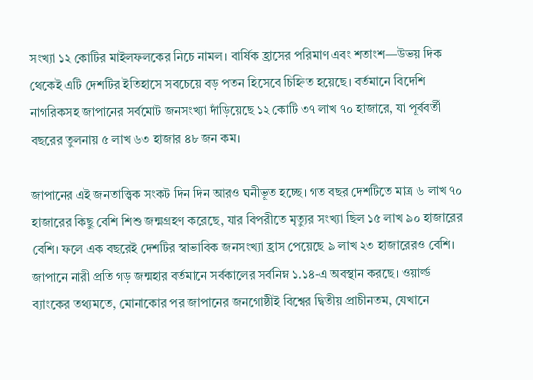সংখ্যা ১২ কোটির মাইলফলকের নিচে নামল। বার্ষিক হ্রাসের পরিমাণ এবং শতাংশ—উভয় দিক থেকেই এটি দেশটির ইতিহাসে সবচেয়ে বড় পতন হিসেবে চিহ্নিত হয়েছে। বর্তমানে বিদেশি নাগরিকসহ জাপানের সর্বমোট জনসংখ্যা দাঁড়িয়েছে ১২ কোটি ৩৭ লাখ ৭০ হাজারে, যা পূর্ববর্তী বছরের তুলনায় ৫ লাখ ৬৩ হাজার ৪৮ জন কম।

জাপানের এই জনতাত্ত্বিক সংকট দিন দিন আরও ঘনীভূত হচ্ছে। গত বছর দেশটিতে মাত্র ৬ লাখ ৭০ হাজারের কিছু বেশি শিশু জন্মগ্রহণ করেছে, যার বিপরীতে মৃত্যুর সংখ্যা ছিল ১৫ লাখ ৯০ হাজারের বেশি। ফলে এক বছরেই দেশটির স্বাভাবিক জনসংখ্যা হ্রাস পেয়েছে ৯ লাখ ২৩ হাজারেরও বেশি। জাপানে নারী প্রতি গড় জন্মহার বর্তমানে সর্বকালের সর্বনিম্ন ১.১৪-এ অবস্থান করছে। ওয়ার্ল্ড ব্যাংকের তথ্যমতে, মোনাকোর পর জাপানের জনগোষ্ঠীই বিশ্বের দ্বিতীয় প্রাচীনতম, যেখানে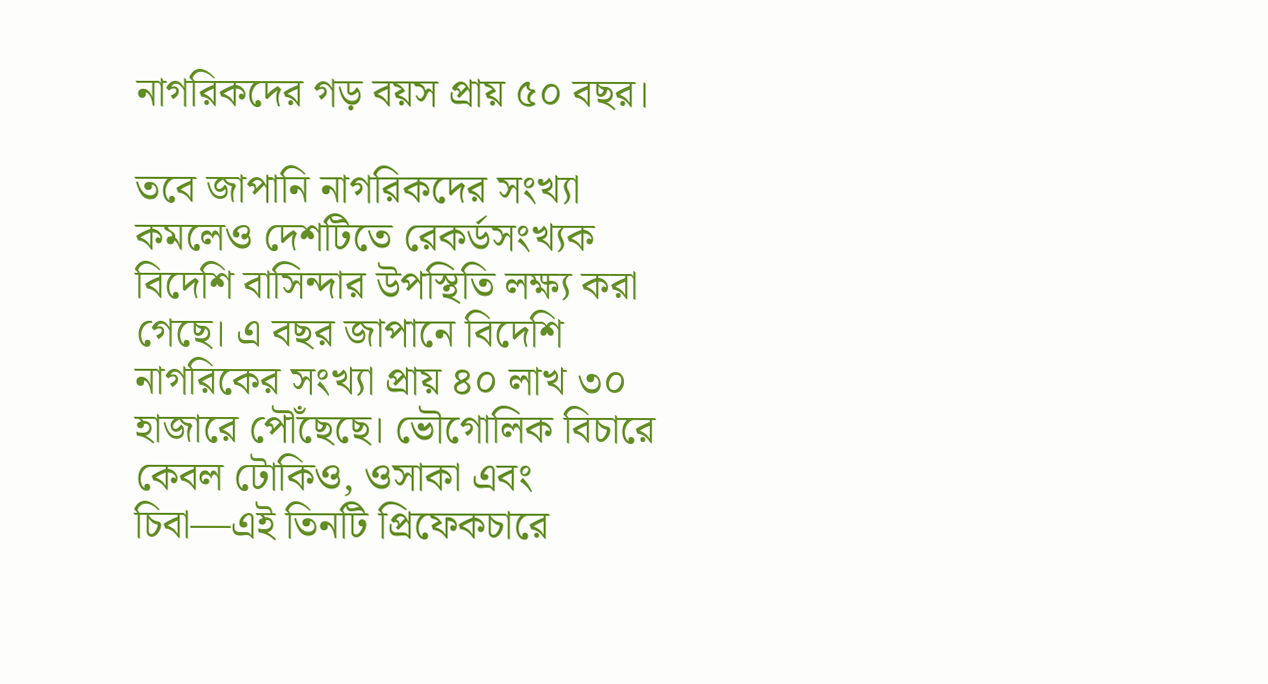নাগরিকদের গড় বয়স প্রায় ৫০ বছর।

তবে জাপানি নাগরিকদের সংখ্যা কমলেও দেশটিতে রেকর্ডসংখ্যক বিদেশি বাসিন্দার উপস্থিতি লক্ষ্য করা গেছে। এ বছর জাপানে বিদেশি নাগরিকের সংখ্যা প্রায় ৪০ লাখ ৩০ হাজারে পৌঁছেছে। ভৌগোলিক বিচারে কেবল টোকিও, ওসাকা এবং চিবা—এই তিনটি প্রিফেকচারে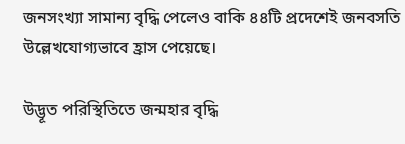জনসংখ্যা সামান্য বৃদ্ধি পেলেও বাকি ৪৪টি প্রদেশেই জনবসতি উল্লেখযোগ্যভাবে হ্রাস পেয়েছে।

উদ্ভূত পরিস্থিতিতে জন্মহার বৃদ্ধি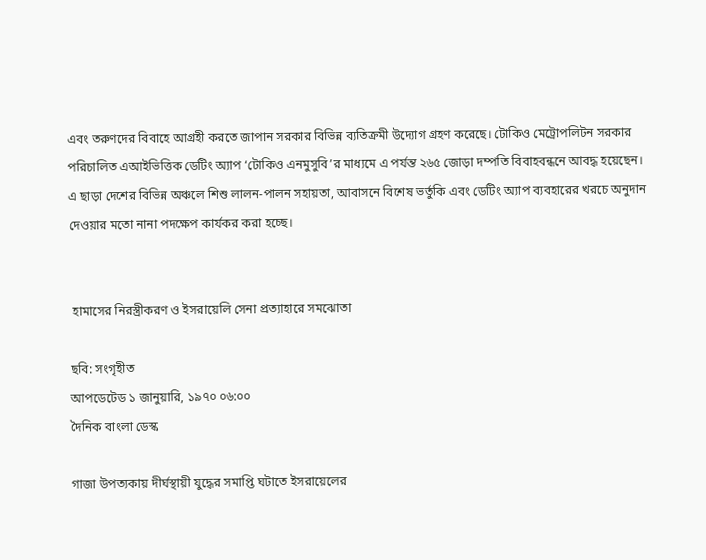এবং তরুণদের বিবাহে আগ্রহী করতে জাপান সরকার বিভিন্ন ব্যতিক্রমী উদ্যোগ গ্রহণ করেছে। টোকিও মেট্রোপলিটন সরকার পরিচালিত এআইভিত্তিক ডেটিং অ্যাপ ‘টোকিও এনমুসুবি’র মাধ্যমে এ পর্যন্ত ২৬৫ জোড়া দম্পতি বিবাহবন্ধনে আবদ্ধ হয়েছেন। এ ছাড়া দেশের বিভিন্ন অঞ্চলে শিশু লালন-পালন সহায়তা, আবাসনে বিশেষ ভর্তুকি এবং ডেটিং অ্যাপ ব্যবহারের খরচে অনুদান দেওয়ার মতো নানা পদক্ষেপ কার্যকর করা হচ্ছে।


 হামাসের নিরস্ত্রীকরণ ও ইসরায়েলি সেনা প্রত্যাহারে সমঝোতা

ছবি: সংগৃহীত
আপডেটেড ১ জানুয়ারি, ১৯৭০ ০৬:০০
দৈনিক বাংলা ডেস্ক

গাজা উপত্যকায় দীর্ঘস্থায়ী যুদ্ধের সমাপ্তি ঘটাতে ইসরায়েলের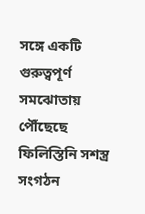সঙ্গে একটি গুরুত্বপূর্ণ সমঝোতায় পৌঁছেছে ফিলিস্তিনি সশস্ত্র সংগঠন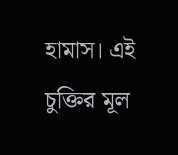হামাস। এই চুক্তির মূল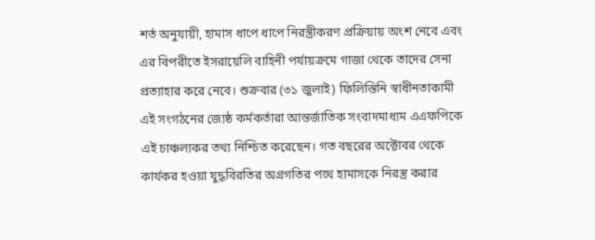শর্ত অনুযায়ী, হামাস ধাপে ধাপে নিরস্ত্রীকরণ প্রক্রিয়ায় অংশ নেবে এবং এর বিপরীতে ইসরায়েলি বাহিনী পর্যায়ক্রমে গাজা থেকে তাদের সেনা প্রত্যাহার করে নেবে। শুক্রবার (৩১ জুলাই) ফিলিস্তিনি স্বাধীনতাকামী এই সংগঠনের জ্যেষ্ঠ কর্মকর্তারা আন্তর্জাতিক সংবাদমাধ্যম এএফপিকে এই চাঞ্চল্যকর তথ্য নিশ্চিত করেছেন। গত বছরের অক্টোবর থেকে কার্যকর হওয়া যুদ্ধবিরতির অগ্রগতির পথে হামাসকে নিরস্ত্র করার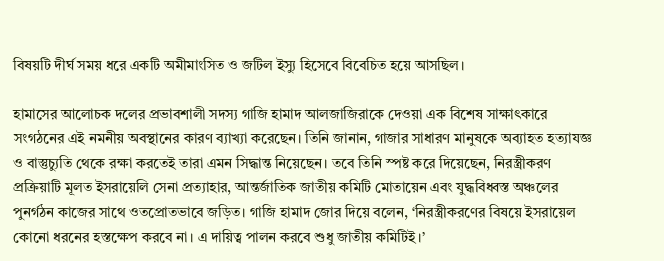বিষয়টি দীর্ঘ সময় ধরে একটি অমীমাংসিত ও জটিল ইস্যু হিসেবে বিবেচিত হয়ে আসছিল।

হামাসের আলোচক দলের প্রভাবশালী সদস্য গাজি হামাদ আলজাজিরাকে দেওয়া এক বিশেষ সাক্ষাৎকারে সংগঠনের এই নমনীয় অবস্থানের কারণ ব্যাখ্যা করেছেন। তিনি জানান, গাজার সাধারণ মানুষকে অব্যাহত হত্যাযজ্ঞ ও বাস্তুচ্যুতি থেকে রক্ষা করতেই তারা এমন সিদ্ধান্ত নিয়েছেন। তবে তিনি স্পষ্ট করে দিয়েছেন, নিরস্ত্রীকরণ প্রক্রিয়াটি মূলত ইসরায়েলি সেনা প্রত্যাহার, আন্তর্জাতিক জাতীয় কমিটি মোতায়েন এবং যুদ্ধবিধ্বস্ত অঞ্চলের পুনর্গঠন কাজের সাথে ওতপ্রোতভাবে জড়িত। গাজি হামাদ জোর দিয়ে বলেন, ‘নিরস্ত্রীকরণের বিষয়ে ইসরায়েল কোনো ধরনের হস্তক্ষেপ করবে না। এ দায়িত্ব পালন করবে শুধু জাতীয় কমিটিই।’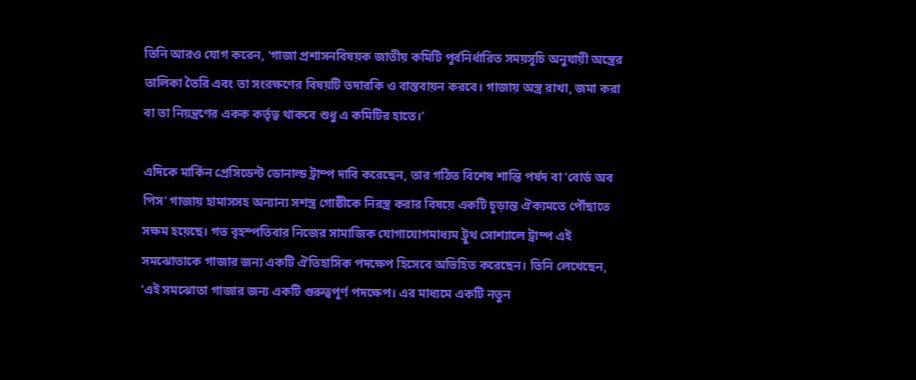তিনি আরও যোগ করেন, ‘গাজা প্রশাসনবিষয়ক জাতীয় কমিটি পূর্বনির্ধারিত সময়সূচি অনুযায়ী অস্ত্রের তালিকা তৈরি এবং তা সংরক্ষণের বিষয়টি তদারকি ও বাস্তবায়ন করবে। গাজায় অস্ত্র রাখা, জমা করা বা তা নিয়ন্ত্রণের একক কর্তৃত্ব থাকবে শুধু এ কমিটির হাতে।’

এদিকে মার্কিন প্রেসিডেন্ট ডোনাল্ড ট্রাম্প দাবি করেছেন, তার গঠিত বিশেষ শান্তি পর্ষদ বা ‘বোর্ড অব পিস’ গাজায় হামাসসহ অন্যান্য সশস্ত্র গোষ্ঠীকে নিরস্ত্র করার বিষয়ে একটি চূড়ান্ত ঐক্যমতে পৌঁছাতে সক্ষম হয়েছে। গত বৃহস্পতিবার নিজের সামাজিক যোগাযোগমাধ্যম ট্রুথ সোশ্যালে ট্রাম্প এই সমঝোতাকে গাজার জন্য একটি ঐতিহাসিক পদক্ষেপ হিসেবে অভিহিত করেছেন। তিনি লেখেছেন, ‘এই সমঝোতা গাজার জন্য একটি গুরুত্বপূর্ণ পদক্ষেপ। এর মাধ্যমে একটি নতুন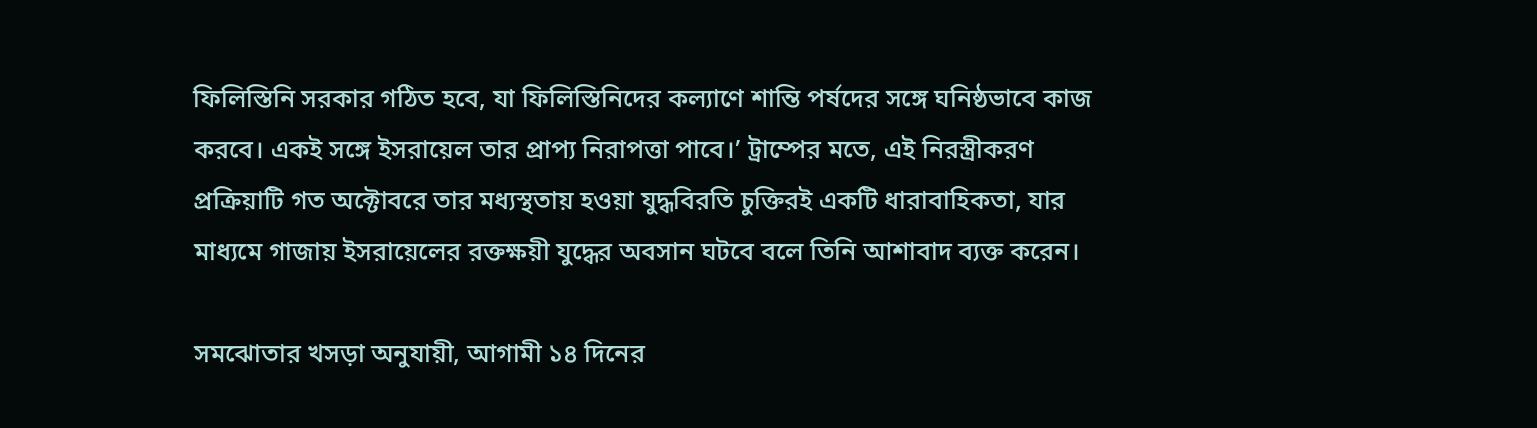ফিলিস্তিনি সরকার গঠিত হবে, যা ফিলিস্তিনিদের কল্যাণে শান্তি পর্ষদের সঙ্গে ঘনিষ্ঠভাবে কাজ করবে। একই সঙ্গে ইসরায়েল তার প্রাপ্য নিরাপত্তা পাবে।’ ট্রাম্পের মতে, এই নিরস্ত্রীকরণ প্রক্রিয়াটি গত অক্টোবরে তার মধ্যস্থতায় হওয়া যুদ্ধবিরতি চুক্তিরই একটি ধারাবাহিকতা, যার মাধ্যমে গাজায় ইসরায়েলের রক্তক্ষয়ী যুদ্ধের অবসান ঘটবে বলে তিনি আশাবাদ ব্যক্ত করেন।

সমঝোতার খসড়া অনুযায়ী, আগামী ১৪ দিনের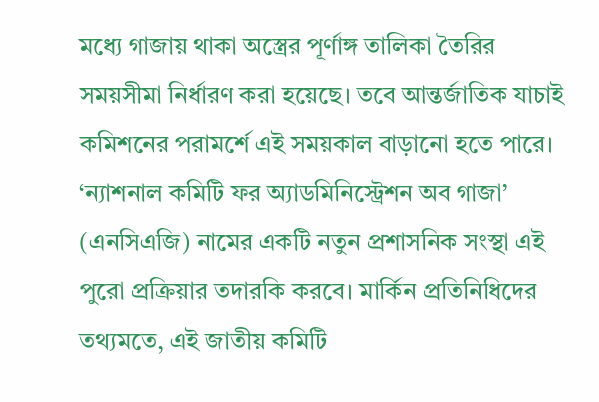মধ্যে গাজায় থাকা অস্ত্রের পূর্ণাঙ্গ তালিকা তৈরির সময়সীমা নির্ধারণ করা হয়েছে। তবে আন্তর্জাতিক যাচাই কমিশনের পরামর্শে এই সময়কাল বাড়ানো হতে পারে। ‘ন্যাশনাল কমিটি ফর অ্যাডমিনিস্ট্রেশন অব গাজা’ (এনসিএজি) নামের একটি নতুন প্রশাসনিক সংস্থা এই পুরো প্রক্রিয়ার তদারকি করবে। মার্কিন প্রতিনিধিদের তথ্যমতে, এই জাতীয় কমিটি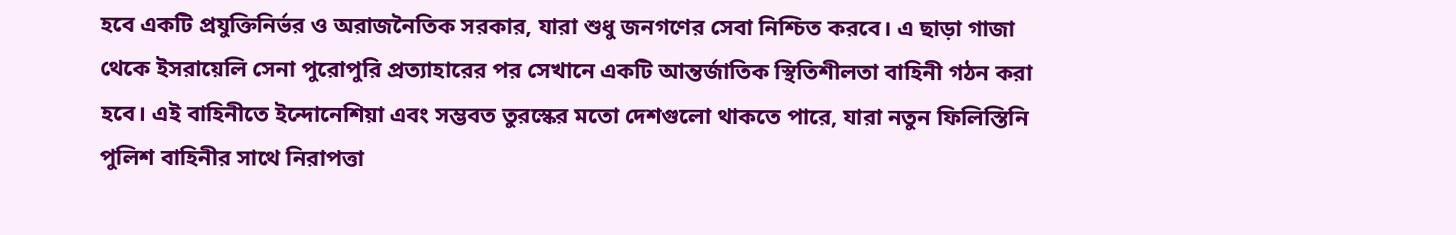হবে একটি প্রযুক্তিনির্ভর ও অরাজনৈতিক সরকার, যারা শুধু জনগণের সেবা নিশ্চিত করবে। এ ছাড়া গাজা থেকে ইসরায়েলি সেনা পুরোপুরি প্রত্যাহারের পর সেখানে একটি আন্তর্জাতিক স্থিতিশীলতা বাহিনী গঠন করা হবে। এই বাহিনীতে ইন্দোনেশিয়া এবং সম্ভবত তুরস্কের মতো দেশগুলো থাকতে পারে, যারা নতুন ফিলিস্তিনি পুলিশ বাহিনীর সাথে নিরাপত্তা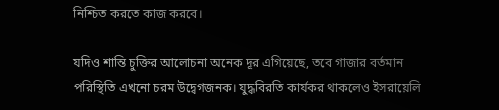নিশ্চিত করতে কাজ করবে।

যদিও শান্তি চুক্তির আলোচনা অনেক দূর এগিয়েছে, তবে গাজার বর্তমান পরিস্থিতি এখনো চরম উদ্বেগজনক। যুদ্ধবিরতি কার্যকর থাকলেও ইসরায়েলি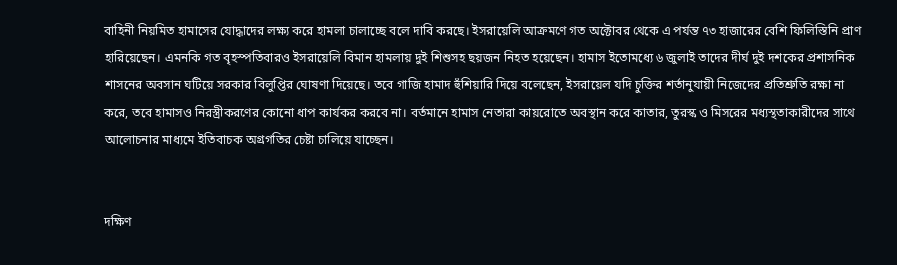বাহিনী নিয়মিত হামাসের যোদ্ধাদের লক্ষ্য করে হামলা চালাচ্ছে বলে দাবি করছে। ইসরায়েলি আক্রমণে গত অক্টোবর থেকে এ পর্যন্ত ৭৩ হাজারের বেশি ফিলিস্তিনি প্রাণ হারিয়েছেন। এমনকি গত বৃহস্পতিবারও ইসরায়েলি বিমান হামলায় দুই শিশুসহ ছয়জন নিহত হয়েছেন। হামাস ইতোমধ্যে ৬ জুলাই তাদের দীর্ঘ দুই দশকের প্রশাসনিক শাসনের অবসান ঘটিয়ে সরকার বিলুপ্তির ঘোষণা দিয়েছে। তবে গাজি হামাদ হুঁশিয়ারি দিয়ে বলেছেন, ইসরায়েল যদি চুক্তির শর্তানুযায়ী নিজেদের প্রতিশ্রুতি রক্ষা না করে, তবে হামাসও নিরস্ত্রীকরণের কোনো ধাপ কার্যকর করবে না। বর্তমানে হামাস নেতারা কায়রোতে অবস্থান করে কাতার, তুরস্ক ও মিসরের মধ্যস্থতাকারীদের সাথে আলোচনার মাধ্যমে ইতিবাচক অগ্রগতির চেষ্টা চালিয়ে যাচ্ছেন।


দক্ষিণ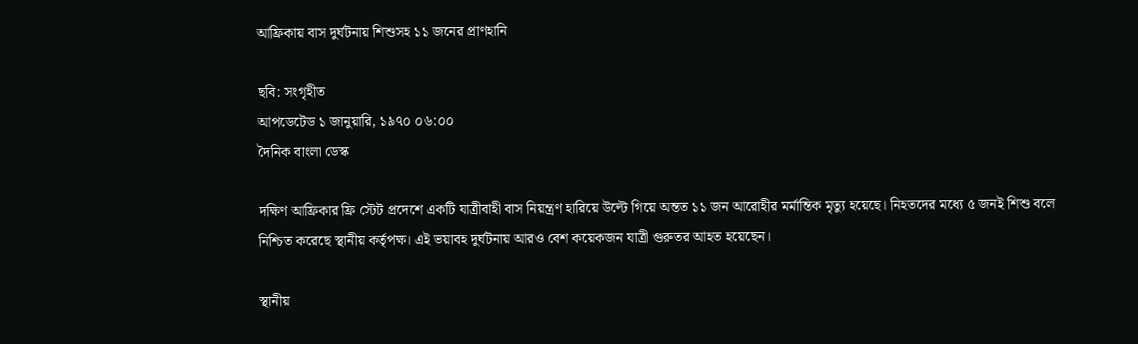আফ্রিকায় বাস দুর্ঘটনায় শিশুসহ ১১ জনের প্রাণহানি

ছবি: সংগৃহীত
আপডেটেড ১ জানুয়ারি, ১৯৭০ ০৬:০০
দৈনিক বাংলা ডেস্ক

দক্ষিণ আফ্রিকার ফ্রি স্টেট প্রদেশে একটি যাত্রীবাহী বাস নিয়ন্ত্রণ হারিয়ে উল্টে গিয়ে অন্তত ১১ জন আরোহীর মর্মান্তিক মৃত্যু হয়েছে। নিহতদের মধ্যে ৫ জনই শিশু বলে নিশ্চিত করেছে স্থানীয় কর্তৃপক্ষ। এই ভয়াবহ দুর্ঘটনায় আরও বেশ কয়েকজন যাত্রী গুরুতর আহত হয়েছেন।

স্থানীয়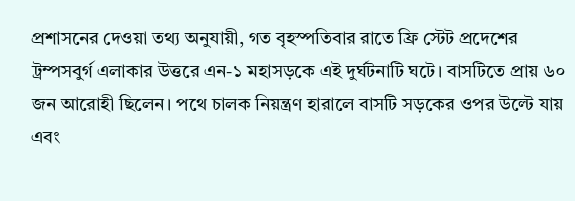প্রশাসনের দেওয়া তথ্য অনুযায়ী, গত বৃহস্পতিবার রাতে ফ্রি স্টেট প্রদেশের ট্রম্পসবুর্গ এলাকার উত্তরে এন-১ মহাসড়কে এই দুর্ঘটনাটি ঘটে। বাসটিতে প্রায় ৬০ জন আরোহী ছিলেন। পথে চালক নিয়ন্ত্রণ হারালে বাসটি সড়কের ওপর উল্টে যায় এবং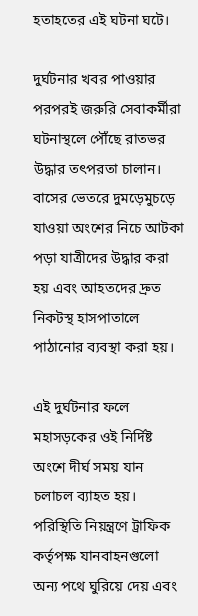হতাহতের এই ঘটনা ঘটে।

দুর্ঘটনার খবর পাওয়ার পরপরই জরুরি সেবাকর্মীরা ঘটনাস্থলে পৌঁছে রাতভর উদ্ধার তৎপরতা চালান। বাসের ভেতরে দুমড়েমুচড়ে যাওয়া অংশের নিচে আটকা পড়া যাত্রীদের উদ্ধার করা হয় এবং আহতদের দ্রুত নিকটস্থ হাসপাতালে পাঠানোর ব্যবস্থা করা হয়।

এই দুর্ঘটনার ফলে মহাসড়কের ওই নির্দিষ্ট অংশে দীর্ঘ সময় যান চলাচল ব্যাহত হয়। পরিস্থিতি নিয়ন্ত্রণে ট্রাফিক কর্তৃপক্ষ যানবাহনগুলো অন্য পথে ঘুরিয়ে দেয় এবং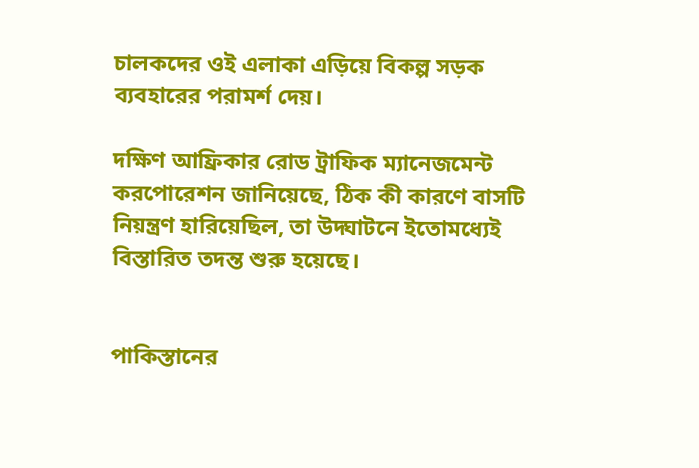চালকদের ওই এলাকা এড়িয়ে বিকল্প সড়ক ব্যবহারের পরামর্শ দেয়।

দক্ষিণ আফ্রিকার রোড ট্রাফিক ম্যানেজমেন্ট করপোরেশন জানিয়েছে, ঠিক কী কারণে বাসটি নিয়ন্ত্রণ হারিয়েছিল, তা উদ্ঘাটনে ইতোমধ্যেই বিস্তারিত তদন্ত শুরু হয়েছে।


পাকিস্তানের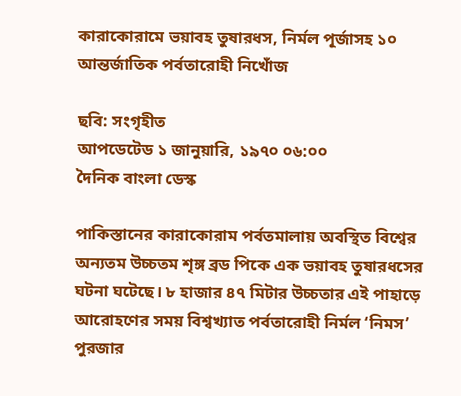কারাকোরামে ভয়াবহ তুষারধস, নির্মল পূর্জাসহ ১০ আন্তর্জাতিক পর্বতারোহী নিখোঁজ

ছবি: সংগৃহীত
আপডেটেড ১ জানুয়ারি, ১৯৭০ ০৬:০০
দৈনিক বাংলা ডেস্ক

পাকিস্তানের কারাকোরাম পর্বতমালায় অবস্থিত বিশ্বের অন্যতম উচ্চতম শৃঙ্গ ব্রড পিকে এক ভয়াবহ তুষারধসের ঘটনা ঘটেছে। ৮ হাজার ৪৭ মিটার উচ্চতার এই পাহাড়ে আরোহণের সময় বিশ্বখ্যাত পর্বতারোহী নির্মল ‘নিমস’ পুরজার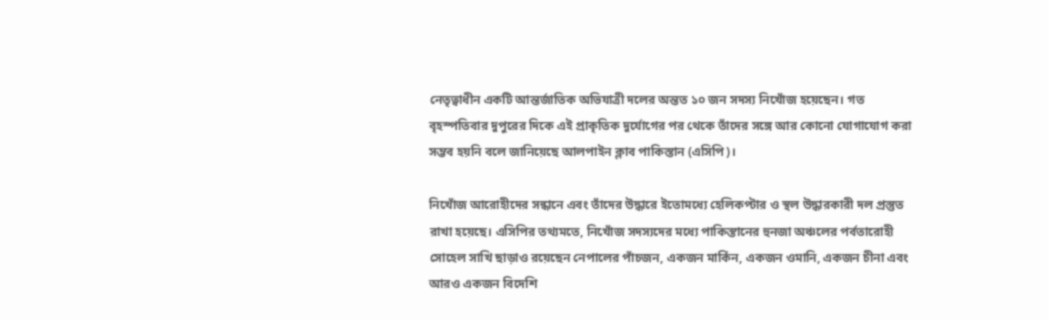নেতৃত্বাধীন একটি আন্তর্জাতিক অভিযাত্রী দলের অন্তত ১০ জন সদস্য নিখোঁজ হয়েছেন। গত বৃহস্পতিবার দুপুরের দিকে এই প্রাকৃতিক দুর্যোগের পর থেকে তাঁদের সঙ্গে আর কোনো যোগাযোগ করা সম্ভব হয়নি বলে জানিয়েছে আলপাইন ক্লাব পাকিস্তান (এসিপি)।

নিখোঁজ আরোহীদের সন্ধানে এবং তাঁদের উদ্ধারে ইতোমধ্যে হেলিকপ্টার ও স্থল উদ্ধারকারী দল প্রস্তুত রাখা হয়েছে। এসিপির তথ্যমতে, নিখোঁজ সদস্যদের মধ্যে পাকিস্তানের হুনজা অঞ্চলের পর্বতারোহী সোহেল সাখি ছাড়াও রয়েছেন নেপালের পাঁচজন, একজন মার্কিন, একজন ওমানি, একজন চীনা এবং আরও একজন বিদেশি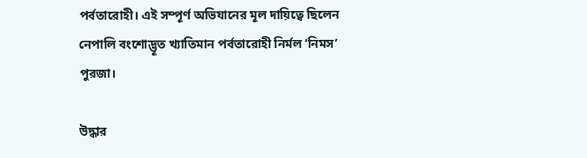পর্বতারোহী। এই সম্পূর্ণ অভিযানের মূল দায়িত্বে ছিলেন নেপালি বংশোদ্ভূত খ্যাতিমান পর্বতারোহী নির্মল ‘নিমস’ পুরজা।

উদ্ধার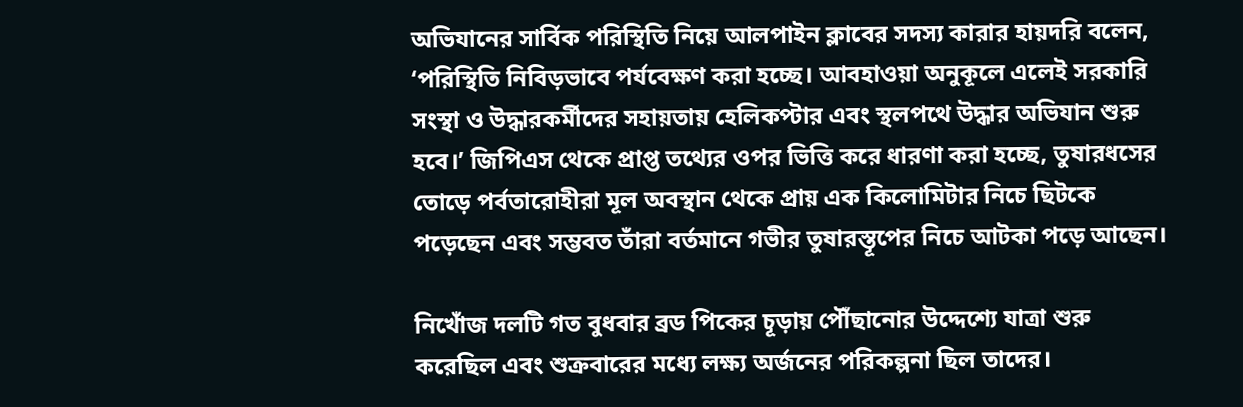অভিযানের সার্বিক পরিস্থিতি নিয়ে আলপাইন ক্লাবের সদস্য কারার হায়দরি বলেন, ‘পরিস্থিতি নিবিড়ভাবে পর্যবেক্ষণ করা হচ্ছে। আবহাওয়া অনুকূলে এলেই সরকারি সংস্থা ও উদ্ধারকর্মীদের সহায়তায় হেলিকপ্টার এবং স্থলপথে উদ্ধার অভিযান শুরু হবে।’ জিপিএস থেকে প্রাপ্ত তথ্যের ওপর ভিত্তি করে ধারণা করা হচ্ছে, তুষারধসের তোড়ে পর্বতারোহীরা মূল অবস্থান থেকে প্রায় এক কিলোমিটার নিচে ছিটকে পড়েছেন এবং সম্ভবত তাঁরা বর্তমানে গভীর তুষারস্তূপের নিচে আটকা পড়ে আছেন।

নিখোঁজ দলটি গত বুধবার ব্রড পিকের চূড়ায় পৌঁছানোর উদ্দেশ্যে যাত্রা শুরু করেছিল এবং শুক্রবারের মধ্যে লক্ষ্য অর্জনের পরিকল্পনা ছিল তাদের।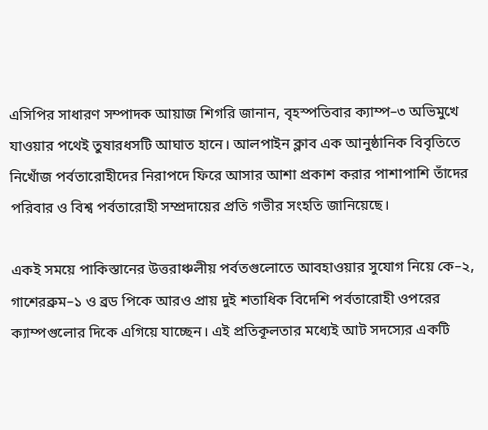এসিপির সাধারণ সম্পাদক আয়াজ শিগরি জানান, বৃহস্পতিবার ক্যাম্প–৩ অভিমুখে যাওয়ার পথেই তুষারধসটি আঘাত হানে। আলপাইন ক্লাব এক আনুষ্ঠানিক বিবৃতিতে নিখোঁজ পর্বতারোহীদের নিরাপদে ফিরে আসার আশা প্রকাশ করার পাশাপাশি তাঁদের পরিবার ও বিশ্ব পর্বতারোহী সম্প্রদায়ের প্রতি গভীর সংহতি জানিয়েছে।

একই সময়ে পাকিস্তানের উত্তরাঞ্চলীয় পর্বতগুলোতে আবহাওয়ার সুযোগ নিয়ে কে–২, গাশেরব্রুম–১ ও ব্রড পিকে আরও প্রায় দুই শতাধিক বিদেশি পর্বতারোহী ওপরের ক্যাম্পগুলোর দিকে এগিয়ে যাচ্ছেন। এই প্রতিকূলতার মধ্যেই আট সদস্যের একটি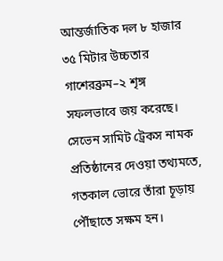আন্তর্জাতিক দল ৮ হাজার ৩৫ মিটার উচ্চতার গাশেরব্রুম–২ শৃঙ্গ সফলভাবে জয় করেছে। সেভেন সামিট ট্রেকস নামক প্রতিষ্ঠানের দেওয়া তথ্যমতে, গতকাল ভোরে তাঁরা চূড়ায় পৌঁছাতে সক্ষম হন।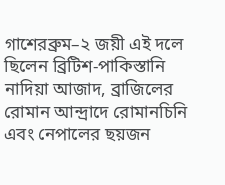গাশেরব্রুম–২ জয়ী এই দলে ছিলেন ব্রিটিশ-পাকিস্তানি নাদিয়া আজাদ, ব্রাজিলের রোমান আন্দ্রাদে রোমানচিনি এবং নেপালের ছয়জন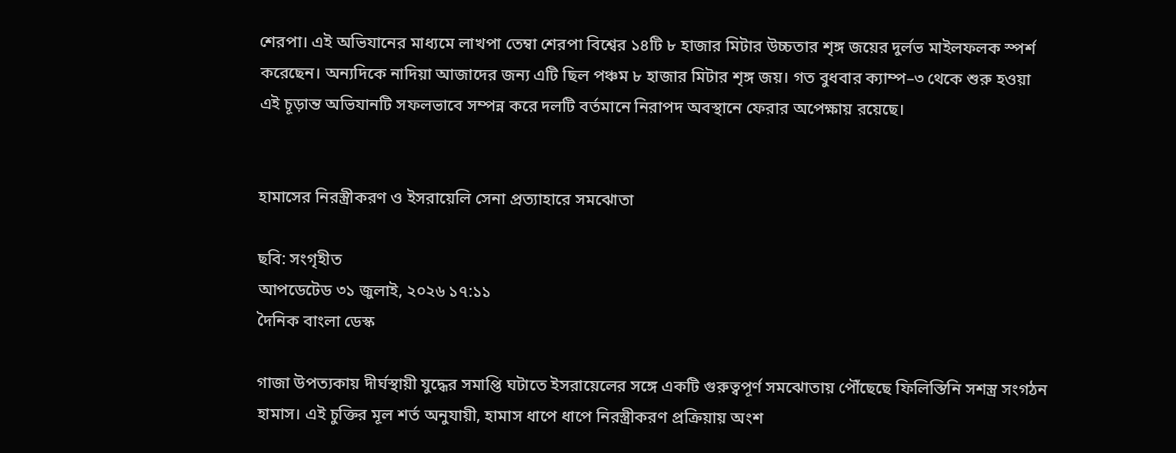শেরপা। এই অভিযানের মাধ্যমে লাখপা তেম্বা শেরপা বিশ্বের ১৪টি ৮ হাজার মিটার উচ্চতার শৃঙ্গ জয়ের দুর্লভ মাইলফলক স্পর্শ করেছেন। অন্যদিকে নাদিয়া আজাদের জন্য এটি ছিল পঞ্চম ৮ হাজার মিটার শৃঙ্গ জয়। গত বুধবার ক্যাম্প–৩ থেকে শুরু হওয়া এই চূড়ান্ত অভিযানটি সফলভাবে সম্পন্ন করে দলটি বর্তমানে নিরাপদ অবস্থানে ফেরার অপেক্ষায় রয়েছে।


হামাসের নিরস্ত্রীকরণ ও ইসরায়েলি সেনা প্রত্যাহারে সমঝোতা

ছবি: সংগৃহীত
আপডেটেড ৩১ জুলাই, ২০২৬ ১৭:১১
দৈনিক বাংলা ডেস্ক

গাজা উপত্যকায় দীর্ঘস্থায়ী যুদ্ধের সমাপ্তি ঘটাতে ইসরায়েলের সঙ্গে একটি গুরুত্বপূর্ণ সমঝোতায় পৌঁছেছে ফিলিস্তিনি সশস্ত্র সংগঠন হামাস। এই চুক্তির মূল শর্ত অনুযায়ী, হামাস ধাপে ধাপে নিরস্ত্রীকরণ প্রক্রিয়ায় অংশ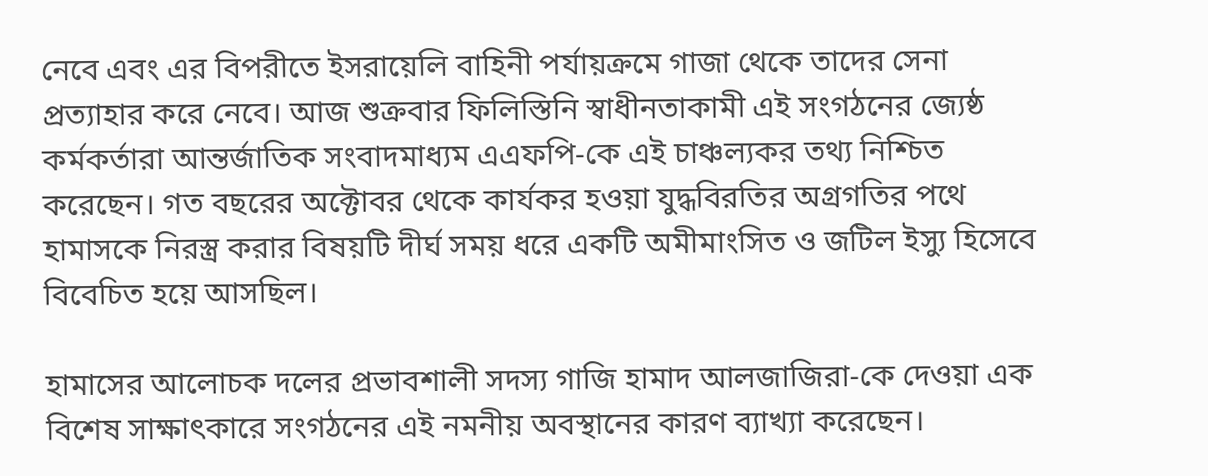নেবে এবং এর বিপরীতে ইসরায়েলি বাহিনী পর্যায়ক্রমে গাজা থেকে তাদের সেনা প্রত্যাহার করে নেবে। আজ শুক্রবার ফিলিস্তিনি স্বাধীনতাকামী এই সংগঠনের জ্যেষ্ঠ কর্মকর্তারা আন্তর্জাতিক সংবাদমাধ্যম এএফপি-কে এই চাঞ্চল্যকর তথ্য নিশ্চিত করেছেন। গত বছরের অক্টোবর থেকে কার্যকর হওয়া যুদ্ধবিরতির অগ্রগতির পথে হামাসকে নিরস্ত্র করার বিষয়টি দীর্ঘ সময় ধরে একটি অমীমাংসিত ও জটিল ইস্যু হিসেবে বিবেচিত হয়ে আসছিল।

হামাসের আলোচক দলের প্রভাবশালী সদস্য গাজি হামাদ আলজাজিরা-কে দেওয়া এক বিশেষ সাক্ষাৎকারে সংগঠনের এই নমনীয় অবস্থানের কারণ ব্যাখ্যা করেছেন।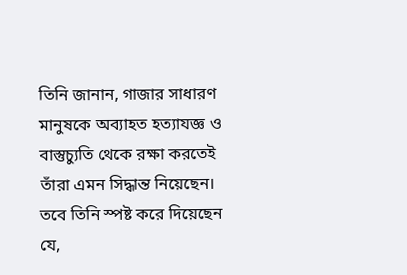তিনি জানান, গাজার সাধারণ মানুষকে অব্যাহত হত্যাযজ্ঞ ও বাস্তুচ্যুতি থেকে রক্ষা করতেই তাঁরা এমন সিদ্ধান্ত নিয়েছেন। তবে তিনি স্পষ্ট করে দিয়েছেন যে,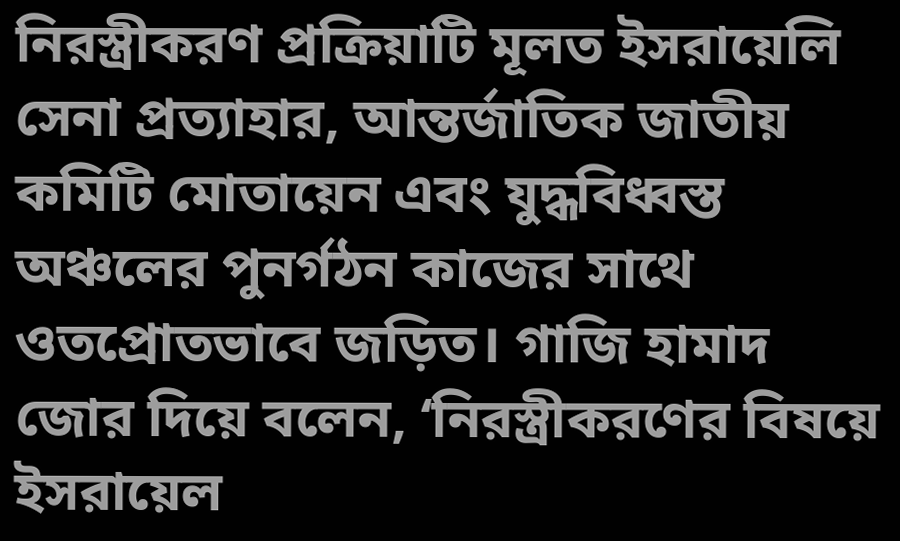নিরস্ত্রীকরণ প্রক্রিয়াটি মূলত ইসরায়েলি সেনা প্রত্যাহার, আন্তর্জাতিক জাতীয় কমিটি মোতায়েন এবং যুদ্ধবিধ্বস্ত অঞ্চলের পুনর্গঠন কাজের সাথে ওতপ্রোতভাবে জড়িত। গাজি হামাদ জোর দিয়ে বলেন, ‘নিরস্ত্রীকরণের বিষয়ে ইসরায়েল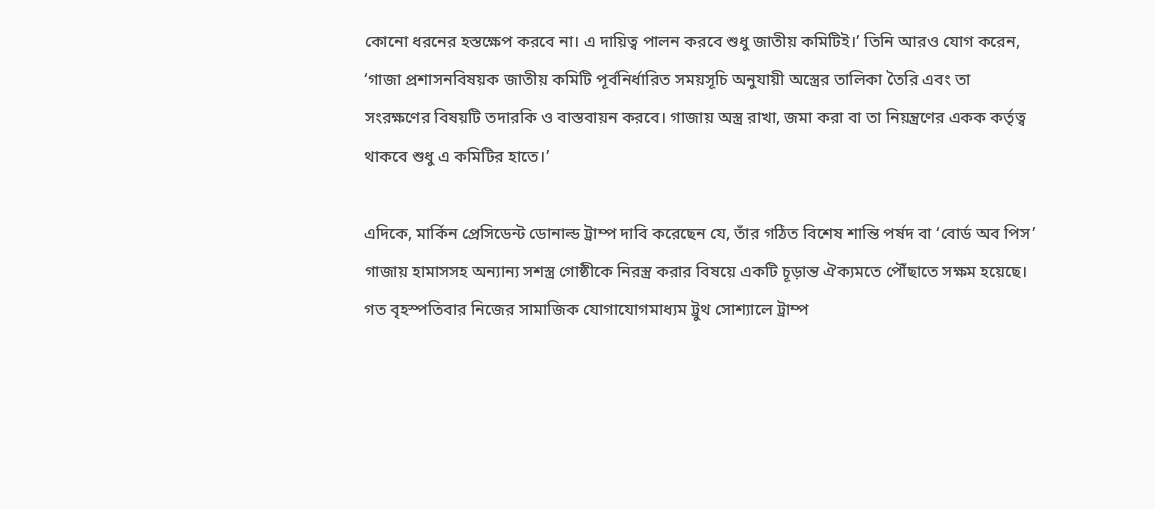কোনো ধরনের হস্তক্ষেপ করবে না। এ দায়িত্ব পালন করবে শুধু জাতীয় কমিটিই।’ তিনি আরও যোগ করেন, ‘গাজা প্রশাসনবিষয়ক জাতীয় কমিটি পূর্বনির্ধারিত সময়সূচি অনুযায়ী অস্ত্রের তালিকা তৈরি এবং তা সংরক্ষণের বিষয়টি তদারকি ও বাস্তবায়ন করবে। গাজায় অস্ত্র রাখা, জমা করা বা তা নিয়ন্ত্রণের একক কর্তৃত্ব থাকবে শুধু এ কমিটির হাতে।’

এদিকে, মার্কিন প্রেসিডেন্ট ডোনাল্ড ট্রাম্প দাবি করেছেন যে, তাঁর গঠিত বিশেষ শান্তি পর্ষদ বা ‘বোর্ড অব পিস’ গাজায় হামাসসহ অন্যান্য সশস্ত্র গোষ্ঠীকে নিরস্ত্র করার বিষয়ে একটি চূড়ান্ত ঐক্যমতে পৌঁছাতে সক্ষম হয়েছে। গত বৃহস্পতিবার নিজের সামাজিক যোগাযোগমাধ্যম ট্রুথ সোশ্যালে ট্রাম্প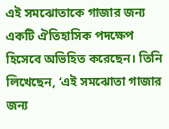এই সমঝোতাকে গাজার জন্য একটি ঐতিহাসিক পদক্ষেপ হিসেবে অভিহিত করেছেন। তিনি লিখেছেন, ‘এই সমঝোতা গাজার জন্য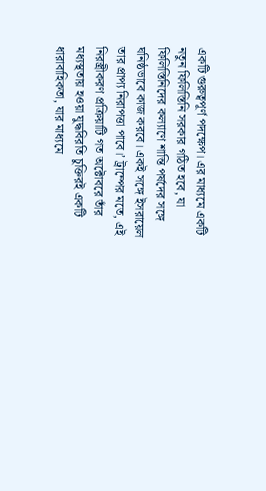একটি গুরুত্বপূর্ণ পদক্ষেপ। এর মাধ্যমে একটি নতুন ফিলিস্তিনি সরকার গঠিত হবে, যা ফিলিস্তিনিদের কল্যাণে শান্তি পর্ষদের সঙ্গে ঘনিষ্ঠভাবে কাজ করবে। একই সঙ্গে ইসরায়েল তার প্রাপ্য নিরাপত্তা পাবে।’ ট্রাম্পের মতে, এই নিরস্ত্রীকরণ প্রক্রিয়াটি গত অক্টোবরে তাঁর মধ্যস্থতায় হওয়া যুদ্ধবিরতি চুক্তিরই একটি ধারাবাহিকতা, যার মাধ্যমে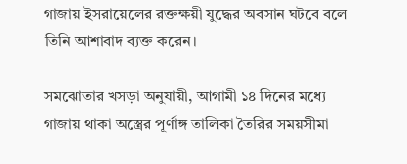গাজায় ইসরায়েলের রক্তক্ষয়ী যুদ্ধের অবসান ঘটবে বলে তিনি আশাবাদ ব্যক্ত করেন।

সমঝোতার খসড়া অনুযায়ী, আগামী ১৪ দিনের মধ্যে গাজায় থাকা অস্ত্রের পূর্ণাঙ্গ তালিকা তৈরির সময়সীমা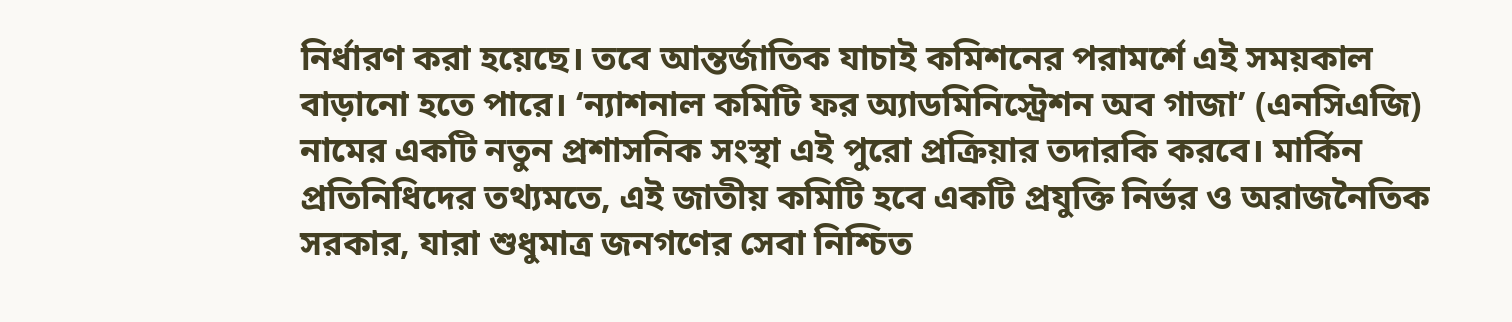নির্ধারণ করা হয়েছে। তবে আন্তর্জাতিক যাচাই কমিশনের পরামর্শে এই সময়কাল বাড়ানো হতে পারে। ‘ন্যাশনাল কমিটি ফর অ্যাডমিনিস্ট্রেশন অব গাজা’ (এনসিএজি) নামের একটি নতুন প্রশাসনিক সংস্থা এই পুরো প্রক্রিয়ার তদারকি করবে। মার্কিন প্রতিনিধিদের তথ্যমতে, এই জাতীয় কমিটি হবে একটি প্রযুক্তি নির্ভর ও অরাজনৈতিক সরকার, যারা শুধুমাত্র জনগণের সেবা নিশ্চিত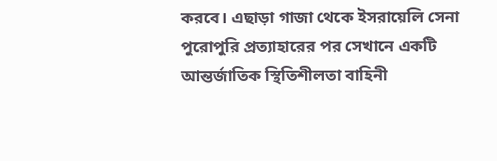করবে। এছাড়া গাজা থেকে ইসরায়েলি সেনা পুরোপুরি প্রত্যাহারের পর সেখানে একটি আন্তর্জাতিক স্থিতিশীলতা বাহিনী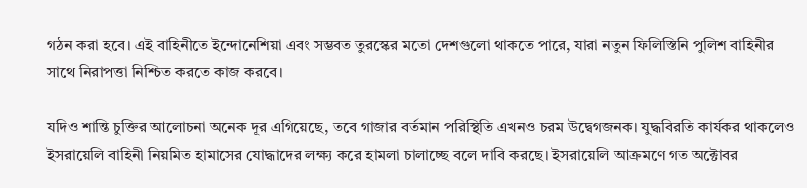গঠন করা হবে। এই বাহিনীতে ইন্দোনেশিয়া এবং সম্ভবত তুরস্কের মতো দেশগুলো থাকতে পারে, যারা নতুন ফিলিস্তিনি পুলিশ বাহিনীর সাথে নিরাপত্তা নিশ্চিত করতে কাজ করবে।

যদিও শান্তি চুক্তির আলোচনা অনেক দূর এগিয়েছে, তবে গাজার বর্তমান পরিস্থিতি এখনও চরম উদ্বেগজনক। যুদ্ধবিরতি কার্যকর থাকলেও ইসরায়েলি বাহিনী নিয়মিত হামাসের যোদ্ধাদের লক্ষ্য করে হামলা চালাচ্ছে বলে দাবি করছে। ইসরায়েলি আক্রমণে গত অক্টোবর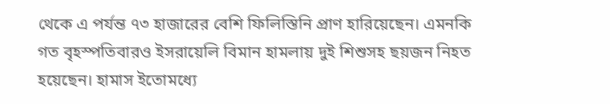থেকে এ পর্যন্ত ৭৩ হাজারের বেশি ফিলিস্তিনি প্রাণ হারিয়েছেন। এমনকি গত বৃহস্পতিবারও ইসরায়েলি বিমান হামলায় দুই শিশুসহ ছয়জন নিহত হয়েছেন। হামাস ইতোমধ্যে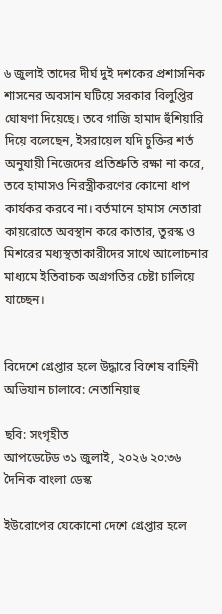৬ জুলাই তাদের দীর্ঘ দুই দশকের প্রশাসনিক শাসনের অবসান ঘটিয়ে সরকার বিলুপ্তির ঘোষণা দিয়েছে। তবে গাজি হামাদ হুঁশিয়ারি দিয়ে বলেছেন, ইসরায়েল যদি চুক্তির শর্ত অনুযায়ী নিজেদের প্রতিশ্রুতি রক্ষা না করে, তবে হামাসও নিরস্ত্রীকরণের কোনো ধাপ কার্যকর করবে না। বর্তমানে হামাস নেতারা কায়রোতে অবস্থান করে কাতার, তুরস্ক ও মিশরের মধ্যস্থতাকারীদের সাথে আলোচনার মাধ্যমে ইতিবাচক অগ্রগতির চেষ্টা চালিয়ে যাচ্ছেন।


বিদেশে গ্রেপ্তার হলে উদ্ধারে বিশেষ বাহিনী অভিযান চালাবে: নেতানিয়াহু

ছবি: সংগৃহীত
আপডেটেড ৩১ জুলাই, ২০২৬ ২০:৩৬
দৈনিক বাংলা ডেস্ক

ইউরোপের যেকোনো দেশে গ্রেপ্তার হলে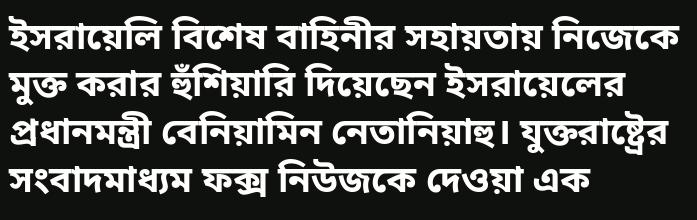ইসরায়েলি বিশেষ বাহিনীর সহায়তায় নিজেকে মুক্ত করার হুঁশিয়ারি দিয়েছেন ইসরায়েলের প্রধানমন্ত্রী বেনিয়ামিন নেতানিয়াহু। যুক্তরাষ্ট্রের সংবাদমাধ্যম ফক্স নিউজকে দেওয়া এক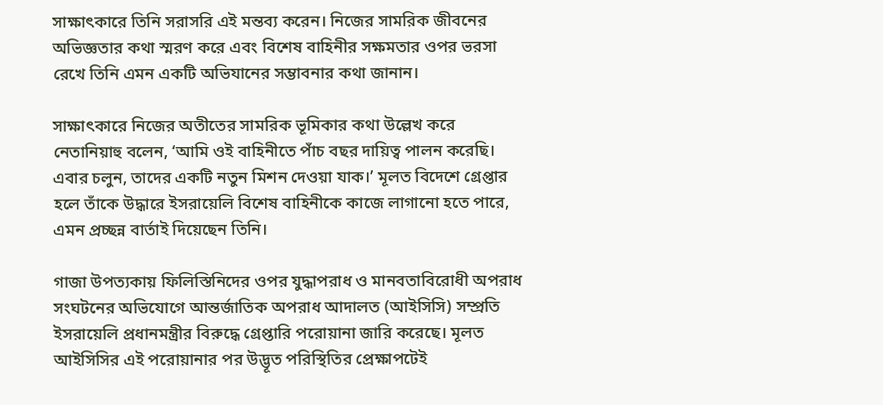সাক্ষাৎকারে তিনি সরাসরি এই মন্তব্য করেন। নিজের সামরিক জীবনের অভিজ্ঞতার কথা স্মরণ করে এবং বিশেষ বাহিনীর সক্ষমতার ওপর ভরসা রেখে তিনি এমন একটি অভিযানের সম্ভাবনার কথা জানান।

সাক্ষাৎকারে নিজের অতীতের সামরিক ভূমিকার কথা উল্লেখ করে নেতানিয়াহু বলেন, ‘আমি ওই বাহিনীতে পাঁচ বছর দায়িত্ব পালন করেছি। এবার চলুন, তাদের একটি নতুন মিশন দেওয়া যাক।’ মূলত বিদেশে গ্রেপ্তার হলে তাঁকে উদ্ধারে ইসরায়েলি বিশেষ বাহিনীকে কাজে লাগানো হতে পারে, এমন প্রচ্ছন্ন বার্তাই দিয়েছেন তিনি।

গাজা উপত্যকায় ফিলিস্তিনিদের ওপর যুদ্ধাপরাধ ও মানবতাবিরোধী অপরাধ সংঘটনের অভিযোগে আন্তর্জাতিক অপরাধ আদালত (আইসিসি) সম্প্রতি ইসরায়েলি প্রধানমন্ত্রীর বিরুদ্ধে গ্রেপ্তারি পরোয়ানা জারি করেছে। মূলত আইসিসির এই পরোয়ানার পর উদ্ভূত পরিস্থিতির প্রেক্ষাপটেই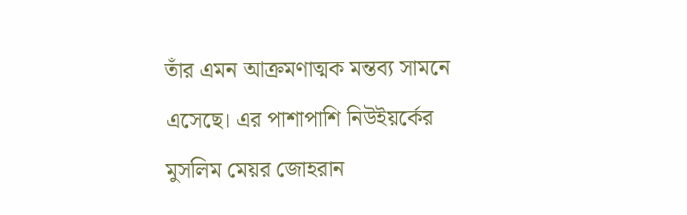তাঁর এমন আক্রমণাত্মক মন্তব্য সামনে এসেছে। এর পাশাপাশি নিউইয়র্কের মুসলিম মেয়র জোহরান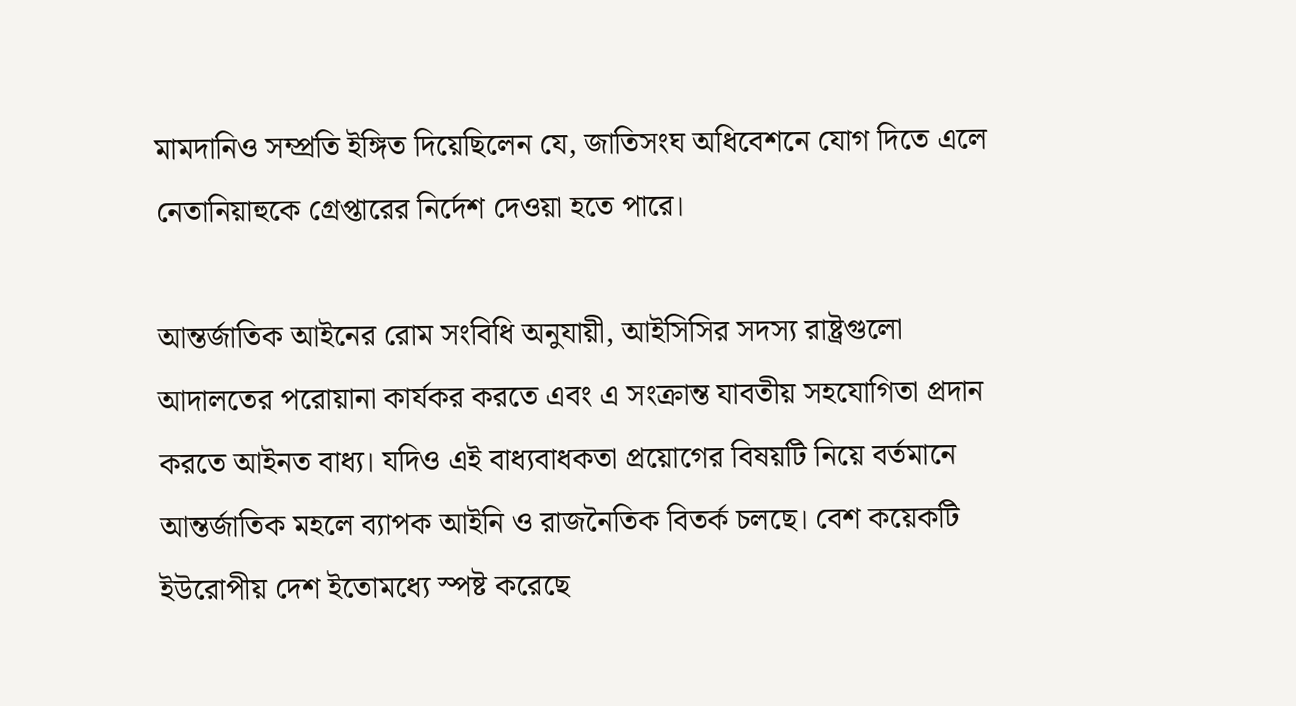মামদানিও সম্প্রতি ইঙ্গিত দিয়েছিলেন যে, জাতিসংঘ অধিবেশনে যোগ দিতে এলে নেতানিয়াহুকে গ্রেপ্তারের নির্দেশ দেওয়া হতে পারে।

আন্তর্জাতিক আইনের রোম সংবিধি অনুযায়ী, আইসিসির সদস্য রাষ্ট্রগুলো আদালতের পরোয়ানা কার্যকর করতে এবং এ সংক্রান্ত যাবতীয় সহযোগিতা প্রদান করতে আইনত বাধ্য। যদিও এই বাধ্যবাধকতা প্রয়োগের বিষয়টি নিয়ে বর্তমানে আন্তর্জাতিক মহলে ব্যাপক আইনি ও রাজনৈতিক বিতর্ক চলছে। বেশ কয়েকটি ইউরোপীয় দেশ ইতোমধ্যে স্পষ্ট করেছে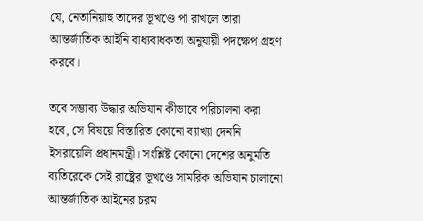যে, নেতানিয়াহু তাদের ভূখণ্ডে পা রাখলে তারা আন্তর্জাতিক আইনি বাধ্যবাধকতা অনুযায়ী পদক্ষেপ গ্রহণ করবে।

তবে সম্ভাব্য উদ্ধার অভিযান কীভাবে পরিচালনা করা হবে, সে বিষয়ে বিস্তারিত কোনো ব্যাখ্যা দেননি ইসরায়েলি প্রধানমন্ত্রী। সংশ্লিষ্ট কোনো দেশের অনুমতি ব্যতিরেকে সেই রাষ্ট্রের ভূখণ্ডে সামরিক অভিযান চালানো আন্তর্জাতিক আইনের চরম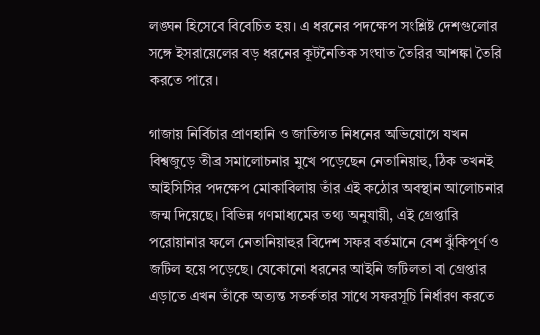লঙ্ঘন হিসেবে বিবেচিত হয়। এ ধরনের পদক্ষেপ সংশ্লিষ্ট দেশগুলোর সঙ্গে ইসরায়েলের বড় ধরনের কূটনৈতিক সংঘাত তৈরির আশঙ্কা তৈরি করতে পারে।

গাজায় নির্বিচার প্রাণহানি ও জাতিগত নিধনের অভিযোগে যখন বিশ্বজুড়ে তীব্র সমালোচনার মুখে পড়েছেন নেতানিয়াহু, ঠিক তখনই আইসিসির পদক্ষেপ মোকাবিলায় তাঁর এই কঠোর অবস্থান আলোচনার জন্ম দিয়েছে। বিভিন্ন গণমাধ্যমের তথ্য অনুযায়ী, এই গ্রেপ্তারি পরোয়ানার ফলে নেতানিয়াহুর বিদেশ সফর বর্তমানে বেশ ঝুঁকিপূর্ণ ও জটিল হয়ে পড়েছে। যেকোনো ধরনের আইনি জটিলতা বা গ্রেপ্তার এড়াতে এখন তাঁকে অত্যন্ত সতর্কতার সাথে সফরসূচি নির্ধারণ করতে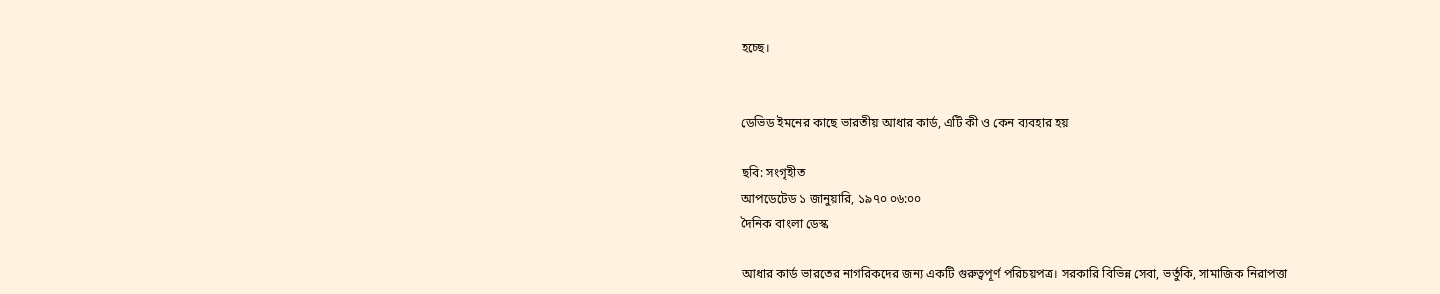হচ্ছে।


ডেভিড ইমনের কাছে ভারতীয় আধার কার্ড, এটি কী ও কেন ব্যবহার হয়

ছবি: সংগৃহীত
আপডেটেড ১ জানুয়ারি, ১৯৭০ ০৬:০০
দৈনিক বাংলা ডেস্ক

আধার কার্ড ভারতের নাগরিকদের জন্য একটি গুরুত্বপূর্ণ পরিচয়পত্র। সরকারি বিভিন্ন সেবা, ভর্তুকি, সামাজিক নিরাপত্তা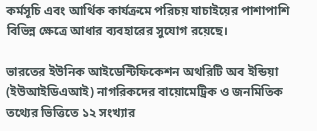কর্মসূচি এবং আর্থিক কার্যক্রমে পরিচয় যাচাইয়ের পাশাপাশি বিভিন্ন ক্ষেত্রে আধার ব্যবহারের সুযোগ রয়েছে।

ভারতের ইউনিক আইডেন্টিফিকেশন অথরিটি অব ইন্ডিয়া (ইউআইডিএআই) নাগরিকদের বায়োমেট্রিক ও জনমিতিক তথ্যের ভিত্তিতে ১২ সংখ্যার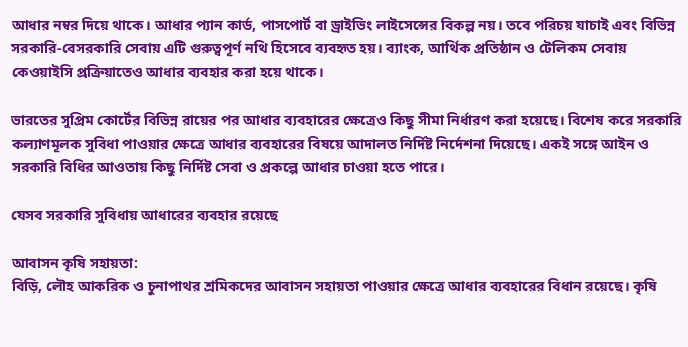আধার নম্বর দিয়ে থাকে। আধার প্যান কার্ড, পাসপোর্ট বা ড্রাইভিং লাইসেন্সের বিকল্প নয়। তবে পরিচয় যাচাই এবং বিভিন্ন সরকারি-বেসরকারি সেবায় এটি গুরুত্বপূর্ণ নথি হিসেবে ব্যবহৃত হয়। ব্যাংক, আর্থিক প্রতিষ্ঠান ও টেলিকম সেবায় কেওয়াইসি প্রক্রিয়াতেও আধার ব্যবহার করা হয়ে থাকে।

ভারতের সুপ্রিম কোর্টের বিভিন্ন রায়ের পর আধার ব্যবহারের ক্ষেত্রেও কিছু সীমা নির্ধারণ করা হয়েছে। বিশেষ করে সরকারি কল্যাণমূলক সুবিধা পাওয়ার ক্ষেত্রে আধার ব্যবহারের বিষয়ে আদালত নির্দিষ্ট নির্দেশনা দিয়েছে। একই সঙ্গে আইন ও সরকারি বিধির আওতায় কিছু নির্দিষ্ট সেবা ও প্রকল্পে আধার চাওয়া হতে পারে।

যেসব সরকারি সুবিধায় আধারের ব্যবহার রয়েছে

আবাসন কৃষি সহায়তা:
বিড়ি, লৌহ আকরিক ও চুনাপাথর শ্রমিকদের আবাসন সহায়তা পাওয়ার ক্ষেত্রে আধার ব্যবহারের বিধান রয়েছে। কৃষি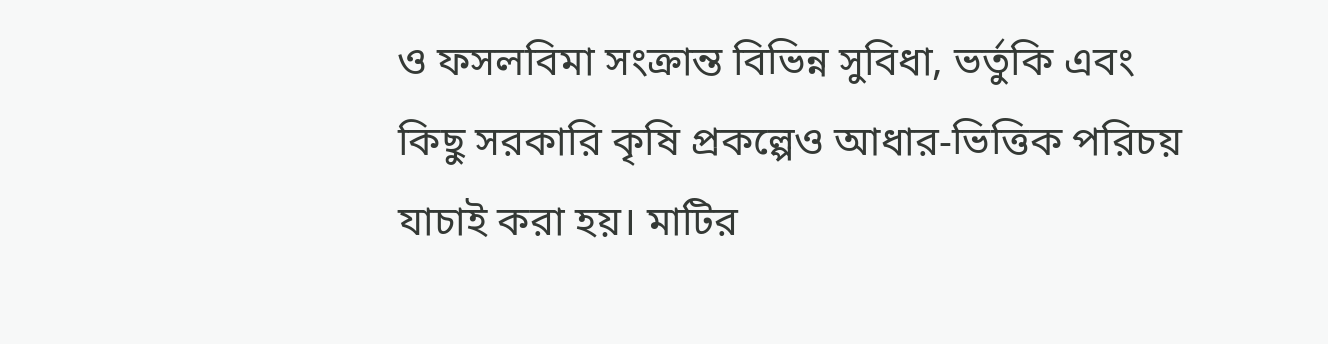ও ফসলবিমা সংক্রান্ত বিভিন্ন সুবিধা, ভর্তুকি এবং কিছু সরকারি কৃষি প্রকল্পেও আধার-ভিত্তিক পরিচয় যাচাই করা হয়। মাটির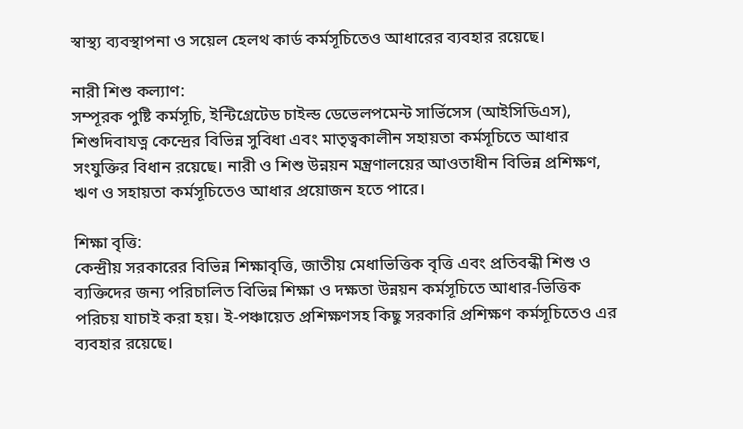স্বাস্থ্য ব্যবস্থাপনা ও সয়েল হেলথ কার্ড কর্মসূচিতেও আধারের ব্যবহার রয়েছে।

নারী শিশু কল্যাণ:
সম্পূরক পুষ্টি কর্মসূচি, ইন্টিগ্রেটেড চাইল্ড ডেভেলপমেন্ট সার্ভিসেস (আইসিডিএস), শিশুদিবাযত্ন কেন্দ্রের বিভিন্ন সুবিধা এবং মাতৃত্বকালীন সহায়তা কর্মসূচিতে আধার সংযুক্তির বিধান রয়েছে। নারী ও শিশু উন্নয়ন মন্ত্রণালয়ের আওতাধীন বিভিন্ন প্রশিক্ষণ, ঋণ ও সহায়তা কর্মসূচিতেও আধার প্রয়োজন হতে পারে।

শিক্ষা বৃত্তি:
কেন্দ্রীয় সরকারের বিভিন্ন শিক্ষাবৃত্তি, জাতীয় মেধাভিত্তিক বৃত্তি এবং প্রতিবন্ধী শিশু ও ব্যক্তিদের জন্য পরিচালিত বিভিন্ন শিক্ষা ও দক্ষতা উন্নয়ন কর্মসূচিতে আধার-ভিত্তিক পরিচয় যাচাই করা হয়। ই-পঞ্চায়েত প্রশিক্ষণসহ কিছু সরকারি প্রশিক্ষণ কর্মসূচিতেও এর ব্যবহার রয়েছে।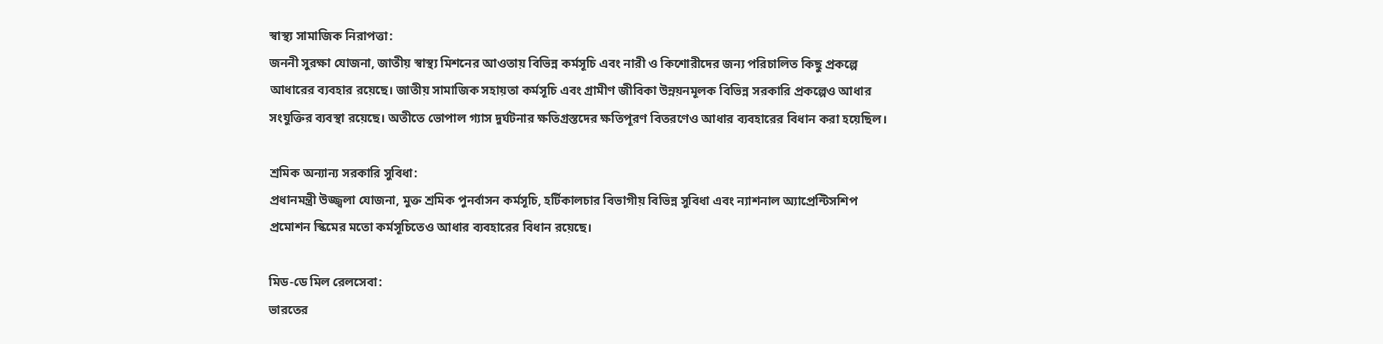স্বাস্থ্য সামাজিক নিরাপত্তা:
জননী সুরক্ষা যোজনা, জাতীয় স্বাস্থ্য মিশনের আওতায় বিভিন্ন কর্মসূচি এবং নারী ও কিশোরীদের জন্য পরিচালিত কিছু প্রকল্পে আধারের ব্যবহার রয়েছে। জাতীয় সামাজিক সহায়তা কর্মসূচি এবং গ্রামীণ জীবিকা উন্নয়নমূলক বিভিন্ন সরকারি প্রকল্পেও আধার সংযুক্তির ব্যবস্থা রয়েছে। অতীতে ভোপাল গ্যাস দুর্ঘটনার ক্ষতিগ্রস্তদের ক্ষতিপূরণ বিতরণেও আধার ব্যবহারের বিধান করা হয়েছিল।

শ্রমিক অন্যান্য সরকারি সুবিধা:
প্রধানমন্ত্রী উজ্জ্বলা যোজনা, মুক্ত শ্রমিক পুনর্বাসন কর্মসূচি, হর্টিকালচার বিভাগীয় বিভিন্ন সুবিধা এবং ন্যাশনাল অ্যাপ্রেন্টিসশিপ প্রমোশন স্কিমের মতো কর্মসূচিতেও আধার ব্যবহারের বিধান রয়েছে।

মিড-ডে মিল রেলসেবা:
ভারতের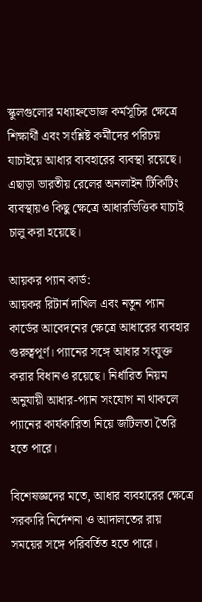স্কুলগুলোর মধ্যাহ্নভোজ কর্মসূচির ক্ষেত্রে শিক্ষার্থী এবং সংশ্লিষ্ট কর্মীদের পরিচয় যাচাইয়ে আধার ব্যবহারের ব্যবস্থা রয়েছে। এছাড়া ভারতীয় রেলের অনলাইন টিকিটিং ব্যবস্থায়ও কিছু ক্ষেত্রে আধারভিত্তিক যাচাই চালু করা হয়েছে।

আয়কর প্যান কার্ড:
আয়কর রিটার্ন দাখিল এবং নতুন প্যান কার্ডের আবেদনের ক্ষেত্রে আধারের ব্যবহার গুরুত্বপূর্ণ। প্যানের সঙ্গে আধার সংযুক্ত করার বিধানও রয়েছে। নির্ধারিত নিয়ম অনুযায়ী আধার-প্যান সংযোগ না থাকলে প্যানের কার্যকারিতা নিয়ে জটিলতা তৈরি হতে পারে।

বিশেষজ্ঞদের মতে, আধার ব্যবহারের ক্ষেত্রে সরকারি নির্দেশনা ও আদালতের রায় সময়ের সঙ্গে পরিবর্তিত হতে পারে।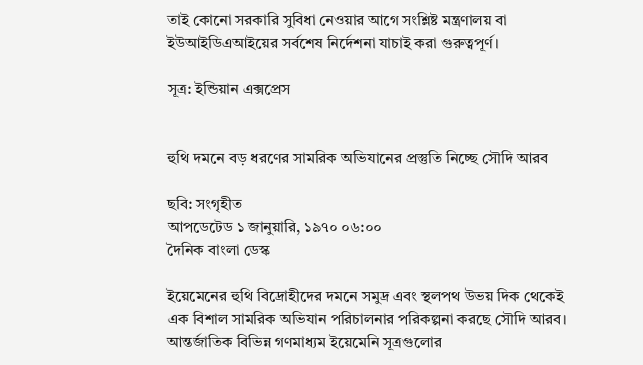তাই কোনো সরকারি সুবিধা নেওয়ার আগে সংশ্লিষ্ট মন্ত্রণালয় বা ইউআইডিএআইয়ের সর্বশেষ নির্দেশনা যাচাই করা গুরুত্বপূর্ণ।

সূত্র: ইন্ডিয়ান এক্সপ্রেস


হুথি দমনে বড় ধরণের সামরিক অভিযানের প্রস্তুতি নিচ্ছে সৌদি আরব

ছবি: সংগৃহীত
আপডেটেড ১ জানুয়ারি, ১৯৭০ ০৬:০০
দৈনিক বাংলা ডেস্ক

ইয়েমেনের হুথি বিদ্রোহীদের দমনে সমুদ্র এবং স্থলপথ উভয় দিক থেকেই এক বিশাল সামরিক অভিযান পরিচালনার পরিকল্পনা করছে সৌদি আরব। আন্তর্জাতিক বিভিন্ন গণমাধ্যম ইয়েমেনি সূত্রগুলোর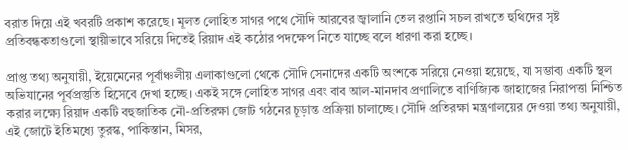বরাত দিয়ে এই খবরটি প্রকাশ করেছে। মূলত লোহিত সাগর পথে সৌদি আরবের জ্বালানি তেল রপ্তানি সচল রাখতে হুথিদের সৃষ্ট প্রতিবন্ধকতাগুলো স্থায়ীভাবে সরিয়ে দিতেই রিয়াদ এই কঠোর পদক্ষেপ নিতে যাচ্ছে বলে ধারণা করা হচ্ছে।

প্রাপ্ত তথ্য অনুযায়ী, ইয়েমেনের পূর্বাঞ্চলীয় এলাকাগুলো থেকে সৌদি সেনাদের একটি অংশকে সরিয়ে নেওয়া হয়েছে, যা সম্ভাব্য একটি স্থল অভিযানের পূর্বপ্রস্তুতি হিসেবে দেখা হচ্ছে। একই সঙ্গে লোহিত সাগর এবং বাব আল-মানদাব প্রণালিতে বাণিজ্যিক জাহাজের নিরাপত্তা নিশ্চিত করার লক্ষ্যে রিয়াদ একটি বহুজাতিক নৌ-প্রতিরক্ষা জোট গঠনের চূড়ান্ত প্রক্রিয়া চালাচ্ছে। সৌদি প্রতিরক্ষা মন্ত্রণালয়ের দেওয়া তথ্য অনুযায়ী, এই জোটে ইতিমধ্যে তুরস্ক, পাকিস্তান, মিসর,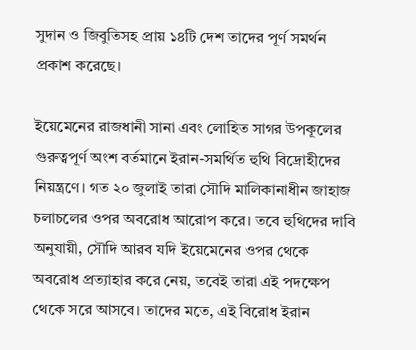সুদান ও জিবুতিসহ প্রায় ১৪টি দেশ তাদের পূর্ণ সমর্থন প্রকাশ করেছে।

ইয়েমেনের রাজধানী সানা এবং লোহিত সাগর উপকূলের গুরুত্বপূর্ণ অংশ বর্তমানে ইরান-সমর্থিত হুথি বিদ্রোহীদের নিয়ন্ত্রণে। গত ২০ জুলাই তারা সৌদি মালিকানাধীন জাহাজ চলাচলের ওপর অবরোধ আরোপ করে। তবে হুথিদের দাবি অনুযায়ী, সৌদি আরব যদি ইয়েমেনের ওপর থেকে অবরোধ প্রত্যাহার করে নেয়, তবেই তারা এই পদক্ষেপ থেকে সরে আসবে। তাদের মতে, এই বিরোধ ইরান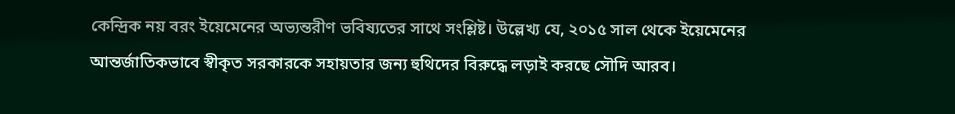কেন্দ্রিক নয় বরং ইয়েমেনের অভ্যন্তরীণ ভবিষ্যতের সাথে সংশ্লিষ্ট। উল্লেখ্য যে, ২০১৫ সাল থেকে ইয়েমেনের আন্তর্জাতিকভাবে স্বীকৃত সরকারকে সহায়তার জন্য হুথিদের বিরুদ্ধে লড়াই করছে সৌদি আরব।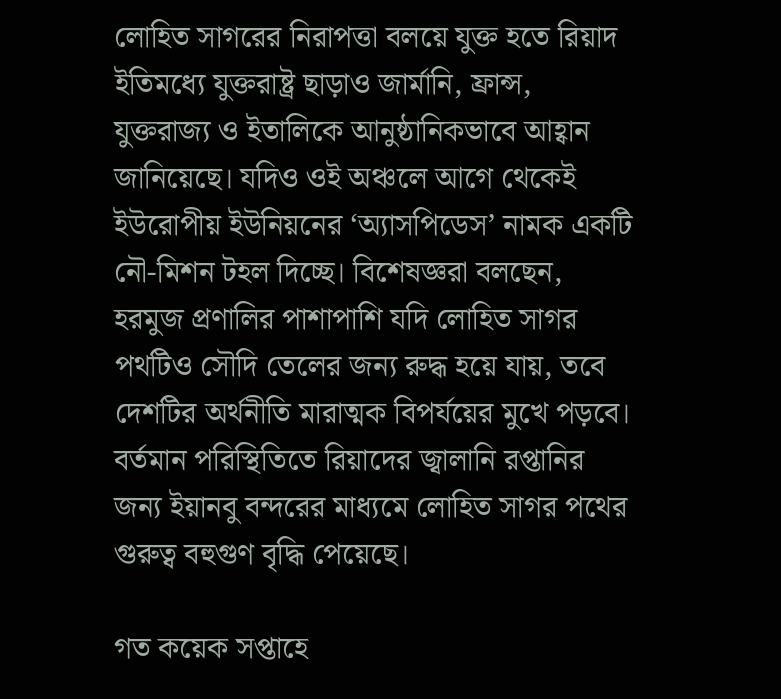লোহিত সাগরের নিরাপত্তা বলয়ে যুক্ত হতে রিয়াদ ইতিমধ্যে যুক্তরাষ্ট্র ছাড়াও জার্মানি, ফ্রান্স, যুক্তরাজ্য ও ইতালিকে আনুষ্ঠানিকভাবে আহ্বান জানিয়েছে। যদিও ওই অঞ্চলে আগে থেকেই ইউরোপীয় ইউনিয়নের ‘অ্যাসপিডেস’ নামক একটি নৌ-মিশন টহল দিচ্ছে। বিশেষজ্ঞরা বলছেন, হরমুজ প্রণালির পাশাপাশি যদি লোহিত সাগর পথটিও সৌদি তেলের জন্য রুদ্ধ হয়ে যায়, তবে দেশটির অর্থনীতি মারাত্মক বিপর্যয়ের মুখে পড়বে। বর্তমান পরিস্থিতিতে রিয়াদের জ্বালানি রপ্তানির জন্য ইয়ানবু বন্দরের মাধ্যমে লোহিত সাগর পথের গুরুত্ব বহুগুণ বৃদ্ধি পেয়েছে।

গত কয়েক সপ্তাহে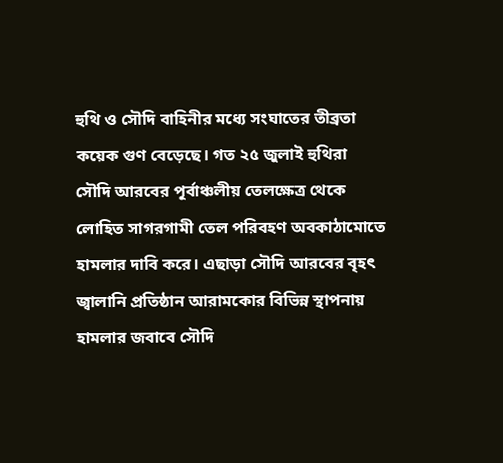হুথি ও সৌদি বাহিনীর মধ্যে সংঘাতের তীব্রতা কয়েক গুণ বেড়েছে। গত ২৫ জুলাই হুথিরা সৌদি আরবের পূর্বাঞ্চলীয় তেলক্ষেত্র থেকে লোহিত সাগরগামী তেল পরিবহণ অবকাঠামোতে হামলার দাবি করে। এছাড়া সৌদি আরবের বৃহৎ জ্বালানি প্রতিষ্ঠান আরামকোর বিভিন্ন স্থাপনায় হামলার জবাবে সৌদি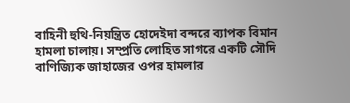বাহিনী হুথি-নিয়ন্ত্রিত হোদেইদা বন্দরে ব্যাপক বিমান হামলা চালায়। সম্প্রতি লোহিত সাগরে একটি সৌদি বাণিজ্যিক জাহাজের ওপর হামলার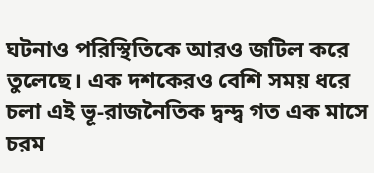ঘটনাও পরিস্থিতিকে আরও জটিল করে তুলেছে। এক দশকেরও বেশি সময় ধরে চলা এই ভূ-রাজনৈতিক দ্বন্দ্ব গত এক মাসে চরম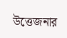উত্তেজনার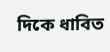দিকে ধাবিত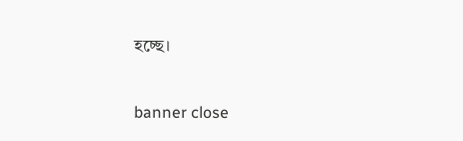হচ্ছে।


banner close